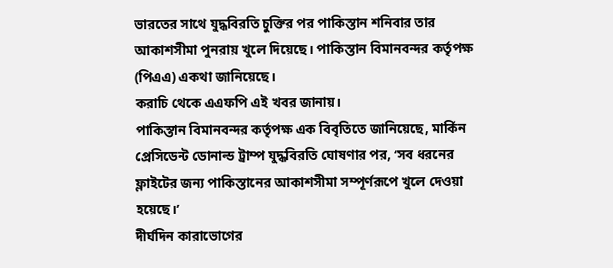ভারতের সাথে যুদ্ধবিরতি চুক্তির পর পাকিস্তান শনিবার তার আকাশসীমা পুনরায় খুলে দিয়েছে। পাকিস্তান বিমানবন্দর কর্তৃপক্ষ (পিএএ) একথা জানিয়েছে।
করাচি থেকে এএফপি এই খবর জানায়।
পাকিস্তান বিমানবন্দর কর্তৃপক্ষ এক বিবৃতিতে জানিয়েছে, মার্কিন প্রেসিডেন্ট ডোনাল্ড ট্রাম্প যুদ্ধবিরতি ঘোষণার পর, ‘সব ধরনের ফ্লাইটের জন্য পাকিস্তানের আকাশসীমা সম্পূর্ণরূপে খুলে দেওয়া হয়েছে।’
দীর্ঘদিন কারাভোগের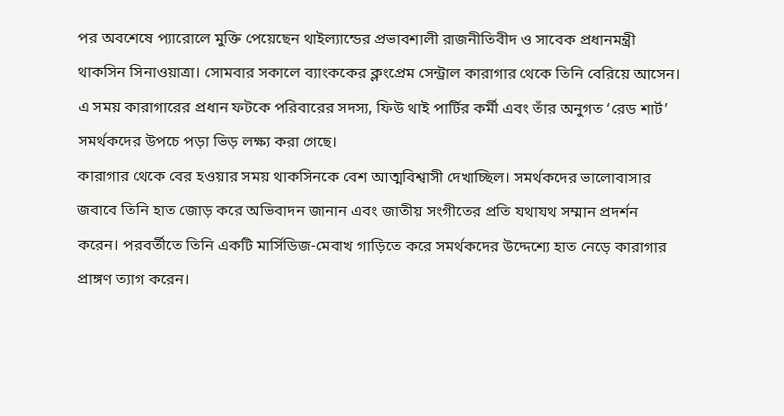পর অবশেষে প্যারোলে মুক্তি পেয়েছেন থাইল্যান্ডের প্রভাবশালী রাজনীতিবীদ ও সাবেক প্রধানমন্ত্রী থাকসিন সিনাওয়াত্রা। সোমবার সকালে ব্যাংককের ক্লংপ্রেম সেন্ট্রাল কারাগার থেকে তিনি বেরিয়ে আসেন। এ সময় কারাগারের প্রধান ফটকে পরিবারের সদস্য, ফিউ থাই পার্টির কর্মী এবং তাঁর অনুগত ‘রেড শার্ট’ সমর্থকদের উপচে পড়া ভিড় লক্ষ্য করা গেছে।
কারাগার থেকে বের হওয়ার সময় থাকসিনকে বেশ আত্মবিশ্বাসী দেখাচ্ছিল। সমর্থকদের ভালোবাসার জবাবে তিনি হাত জোড় করে অভিবাদন জানান এবং জাতীয় সংগীতের প্রতি যথাযথ সম্মান প্রদর্শন করেন। পরবর্তীতে তিনি একটি মার্সিডিজ-মেবাখ গাড়িতে করে সমর্থকদের উদ্দেশ্যে হাত নেড়ে কারাগার প্রাঙ্গণ ত্যাগ করেন।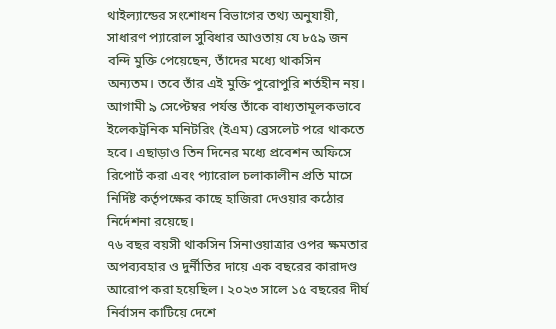থাইল্যান্ডের সংশোধন বিভাগের তথ্য অনুযায়ী, সাধারণ প্যারোল সুবিধার আওতায় যে ৮৫৯ জন বন্দি মুক্তি পেয়েছেন, তাঁদের মধ্যে থাকসিন অন্যতম। তবে তাঁর এই মুক্তি পুরোপুরি শর্তহীন নয়। আগামী ৯ সেপ্টেম্বর পর্যন্ত তাঁকে বাধ্যতামূলকভাবে ইলেকট্রনিক মনিটরিং (ইএম) ব্রেসলেট পরে থাকতে হবে। এছাড়াও তিন দিনের মধ্যে প্রবেশন অফিসে রিপোর্ট করা এবং প্যারোল চলাকালীন প্রতি মাসে নির্দিষ্ট কর্তৃপক্ষের কাছে হাজিরা দেওয়ার কঠোর নির্দেশনা রয়েছে।
৭৬ বছর বয়সী থাকসিন সিনাওয়াত্রার ওপর ক্ষমতার অপব্যবহার ও দুর্নীতির দায়ে এক বছরের কারাদণ্ড আরোপ করা হয়েছিল। ২০২৩ সালে ১৫ বছরের দীর্ঘ নির্বাসন কাটিয়ে দেশে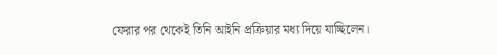ফেরার পর থেকেই তিনি আইনি প্রক্রিয়ার মধ্য দিয়ে যাচ্ছিলেন।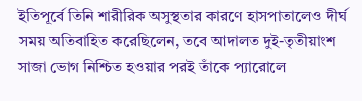ইতিপূর্বে তিনি শারীরিক অসুস্থতার কারণে হাসপাতালেও দীর্ঘ সময় অতিবাহিত করেছিলেন, তবে আদালত দুই-তৃতীয়াংশ সাজা ভোগ নিশ্চিত হওয়ার পরই তাঁকে প্যারোলে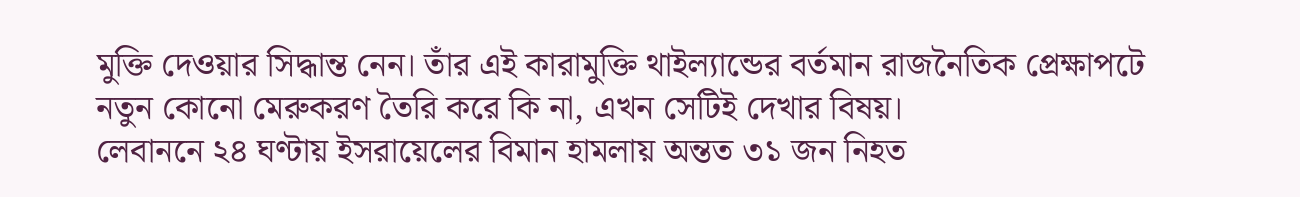মুক্তি দেওয়ার সিদ্ধান্ত নেন। তাঁর এই কারামুক্তি থাইল্যান্ডের বর্তমান রাজনৈতিক প্রেক্ষাপটে নতুন কোনো মেরুকরণ তৈরি করে কি না, এখন সেটিই দেখার বিষয়।
লেবাননে ২৪ ঘণ্টায় ইসরায়েলের বিমান হামলায় অন্তত ৩১ জন নিহত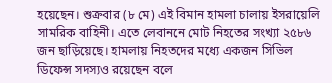হয়েছেন। শুক্রবার (৮ মে) এই বিমান হামলা চালায় ইসরায়েলি সামরিক বাহিনী। এতে লেবাননে মোট নিহতের সংখ্যা ২৫৮৬ জন ছাড়িয়েছে। হামলায় নিহতদের মধ্যে একজন সিভিল ডিফেন্স সদস্যও রয়েছেন বলে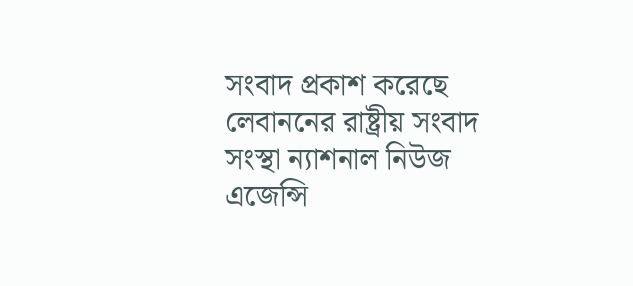সংবাদ প্রকাশ করেছে লেবাননের রাষ্ট্রীয় সংবাদ সংস্থা ন্যাশনাল নিউজ এজেন্সি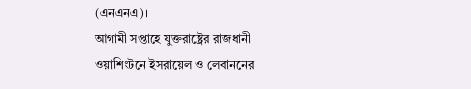(এনএনএ)।
আগামী সপ্তাহে যুক্তরাষ্ট্রের রাজধানী ওয়াশিংটনে ইসরায়েল ও লেবাননের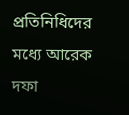প্রতিনিধিদের মধ্যে আরেক দফা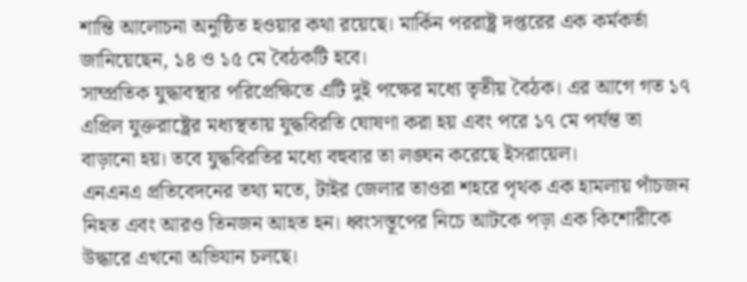শান্তি আলোচনা অনুষ্ঠিত হওয়ার কথা রয়েছে। মার্কিন পররাষ্ট্র দপ্তরের এক কর্মকর্তা জানিয়েছেন, ১৪ ও ১৫ মে বৈঠকটি হবে।
সাম্প্রতিক যুদ্ধাবস্থার পরিপ্রেক্ষিতে এটি দুই পক্ষের মধ্যে তৃতীয় বৈঠক। এর আগে গত ১৭ এপ্রিল যুক্তরাষ্ট্রের মধ্যস্থতায় যুদ্ধবিরতি ঘোষণা করা হয় এবং পরে ১৭ মে পর্যন্ত তা বাড়ানো হয়। তবে যুদ্ধবিরতির মধ্যে বহুবার তা লঙ্ঘন করেছে ইসরায়েল।
এনএনএ প্রতিবেদনের তথ্য মতে, টাইর জেলার তাওরা শহরে পৃথক এক হামলায় পাঁচজন নিহত এবং আরও তিনজন আহত হন। ধ্বংসস্তূপের নিচে আটকে পড়া এক কিশোরীকে উদ্ধারে এখনো অভিযান চলছে।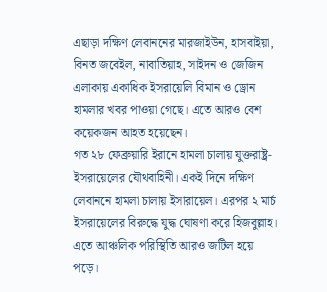এছাড়া দক্ষিণ লেবাননের মারজাইউন, হাসবাইয়া, বিনত জবেইল, নাবাতিয়াহ, সাইদন ও জেজিন এলাকায় একাধিক ইসরায়েলি বিমান ও ড্রোন হামলার খবর পাওয়া গেছে। এতে আরও বেশ কয়েকজন আহত হয়েছেন।
গত ২৮ ফেব্রুয়ারি ইরানে হামলা চালায় যুক্তরাষ্ট্র-ইসরায়েলের যৌথবাহিনী। একই দিনে দক্ষিণ লেবাননে হামলা চালায় ইসারায়েল। এরপর ২ মার্চ ইসরায়েলের বিরুদ্ধে যুদ্ধ ঘোষণা করে হিজবুল্লাহ। এতে আঞ্চলিক পরিস্থিতি আরও জটিল হয়ে পড়ে।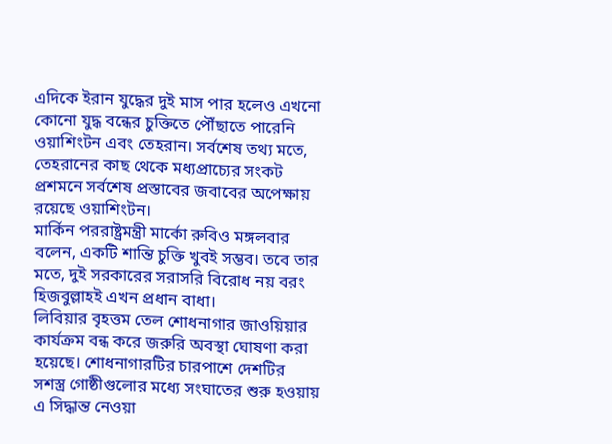এদিকে ইরান যুদ্ধের দুই মাস পার হলেও এখনো কোনো যুদ্ধ বন্ধের চুক্তিতে পৌঁছাতে পারেনি ওয়াশিংটন এবং তেহরান। সর্বশেষ তথ্য মতে, তেহরানের কাছ থেকে মধ্যপ্রাচ্যের সংকট প্রশমনে সর্বশেষ প্রস্তাবের জবাবের অপেক্ষায় রয়েছে ওয়াশিংটন।
মার্কিন পররাষ্ট্রমন্ত্রী মার্কো রুবিও মঙ্গলবার বলেন, একটি শান্তি চুক্তি খুবই সম্ভব। তবে তার মতে, দুই সরকারের সরাসরি বিরোধ নয় বরং হিজবুল্লাহই এখন প্রধান বাধা।
লিবিয়ার বৃহত্তম তেল শোধনাগার জাওয়িয়ার কার্যক্রম বন্ধ করে জরুরি অবস্থা ঘোষণা করা হয়েছে। শোধনাগারটির চারপাশে দেশটির সশস্ত্র গোষ্ঠীগুলোর মধ্যে সংঘাতের শুরু হওয়ায় এ সিদ্ধান্ত নেওয়া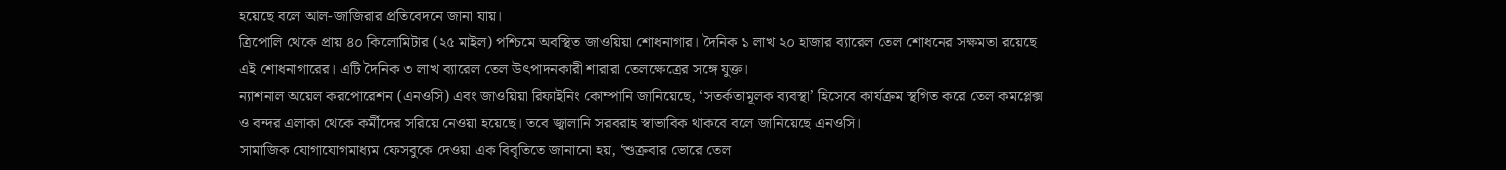হয়েছে বলে আল-জাজিরার প্রতিবেদনে জানা যায়।
ত্রিপোলি থেকে প্রায় ৪০ কিলোমিটার (২৫ মাইল) পশ্চিমে অবস্থিত জাওয়িয়া শোধনাগার। দৈনিক ১ লাখ ২০ হাজার ব্যারেল তেল শোধনের সক্ষমতা রয়েছে এই শোধনাগারের। এটি দৈনিক ৩ লাখ ব্যারেল তেল উৎপাদনকারী শারারা তেলক্ষেত্রের সঙ্গে যুক্ত।
ন্যাশনাল অয়েল করপোরেশন (এনওসি) এবং জাওয়িয়া রিফাইনিং কোম্পানি জানিয়েছে, ‘সতর্কতামূলক ব্যবস্থা’ হিসেবে কার্যক্রম স্থগিত করে তেল কমপ্লেক্স ও বন্দর এলাকা থেকে কর্মীদের সরিয়ে নেওয়া হয়েছে। তবে জ্বালানি সরবরাহ স্বাভাবিক থাকবে বলে জানিয়েছে এনওসি।
সামাজিক যোগাযোগমাধ্যম ফেসবুকে দেওয়া এক বিবৃতিতে জানানো হয়, ‘শুক্রবার ভোরে তেল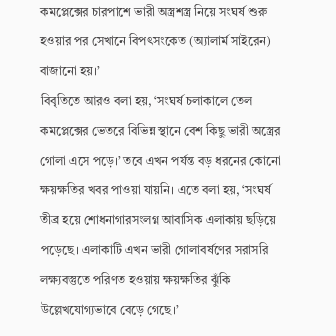কমপ্লেক্সের চারপাশে ভারী অস্ত্রশস্ত্র নিয়ে সংঘর্ষ শুরু হওয়ার পর সেখানে বিপৎসংকেত (অ্যালার্ম সাইরেন) বাজানো হয়।’
বিবৃতিতে আরও বলা হয়, ‘সংঘর্ষ চলাকালে তেল কমপ্লেক্সের ভেতরে বিভিন্ন স্থানে বেশ কিছু ভারী অস্ত্রের গোলা এসে পড়ে।’ তবে এখন পর্যন্ত বড় ধরনের কোনো ক্ষয়ক্ষতির খবর পাওয়া যায়নি। এতে বলা হয়, ‘সংঘর্ষ তীব্র হয়ে শোধনাগারসংলগ্ন আবাসিক এলাকায় ছড়িয়ে পড়েছে। এলাকাটি এখন ভারী গোলাবর্ষণের সরাসরি লক্ষ্যবস্তুতে পরিণত হওয়ায় ক্ষয়ক্ষতির ঝুঁকি উল্লেখযোগ্যভাবে বেড়ে গেছে।’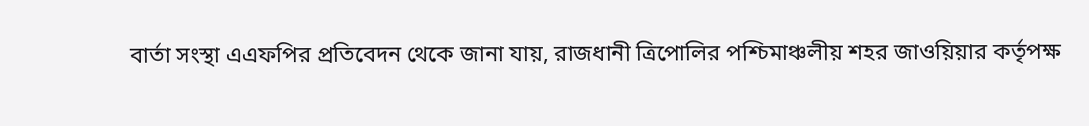বার্তা সংস্থা এএফপির প্রতিবেদন থেকে জানা যায়, রাজধানী ত্রিপোলির পশ্চিমাঞ্চলীয় শহর জাওয়িয়ার কর্তৃপক্ষ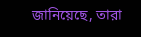জানিয়েছে, তারা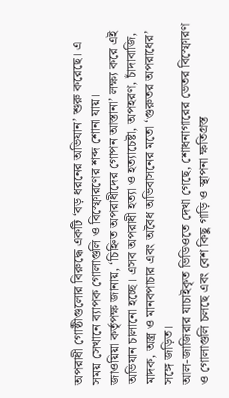অপরাধী গোষ্ঠীগুলোর বিরুদ্ধে একটি ‘বড় ধরনের অভিযান’ শুরু করেছে। এ সময় সেখানে ব্যাপক গোলাগুলি ও বিস্ফোরণের শব্দ শোনা যায়।
জাওয়িয়া কর্তৃপক্ষ জানায়, ‘চিহ্নিত অপরাধীদের গোপন আস্তানা’ লক্ষ্য করে এই অভিযান চালানো হচ্ছে। এসব অপরাধী হত্যা ও হত্যাচেষ্টা, অপহরণ, চাঁদাবাজি, মাদক, অস্ত্র ও মানবপাচার এবং অবৈধ অভিবাসনের মতো ‘গুরুতর অপরাধের’ সঙ্গে জড়িত।
আল-জাজিরার যাচাইকৃত ভিডিওতে দেখা গেছে, শোধনাগারের ভেতর বিস্ফোরণ ও গোলাগুলি চলছে এবং বেশ কিছু গাড়ি ও স্থাপনা ক্ষতিগ্রস্ত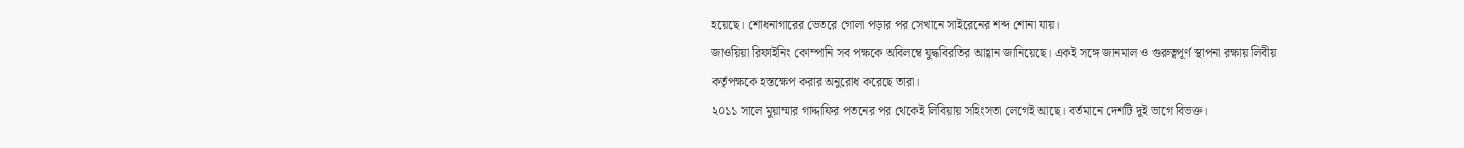হয়েছে। শোধনাগারের ভেতরে গোলা পড়ার পর সেখানে সাইরেনের শব্দ শোনা যায়।
জাওয়িয়া রিফাইনিং কোম্পানি সব পক্ষকে অবিলম্বে যুদ্ধবিরতির আহ্বান জানিয়েছে। একই সঙ্গে জানমাল ও গুরুত্বপূর্ণ স্থাপনা রক্ষায় লিবীয় কর্তৃপক্ষকে হস্তক্ষেপ করার অনুরোধ করেছে তারা।
২০১১ সালে মুয়াম্মার গাদ্দাফির পতনের পর থেকেই লিবিয়ায় সহিংসতা লেগেই আছে। বর্তমানে দেশটি দুই ভাগে বিভক্ত।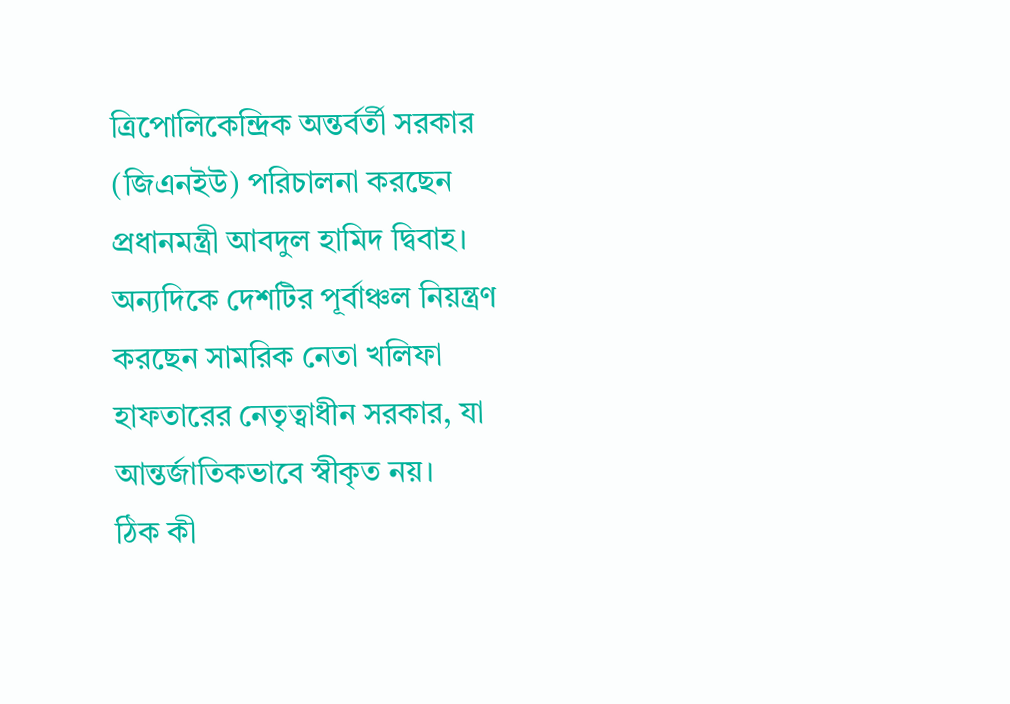ত্রিপোলিকেন্দ্রিক অন্তর্বর্তী সরকার (জিএনইউ) পরিচালনা করছেন প্রধানমন্ত্রী আবদুল হামিদ দ্বিবাহ। অন্যদিকে দেশটির পূর্বাঞ্চল নিয়ন্ত্রণ করছেন সামরিক নেতা খলিফা হাফতারের নেতৃত্বাধীন সরকার, যা আন্তর্জাতিকভাবে স্বীকৃত নয়।
ঠিক কী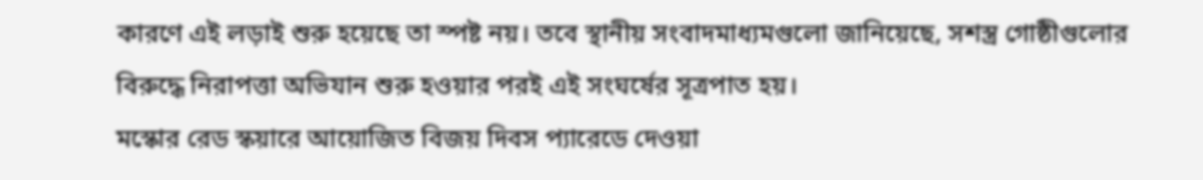কারণে এই লড়াই শুরু হয়েছে তা স্পষ্ট নয়। তবে স্থানীয় সংবাদমাধ্যমগুলো জানিয়েছে, সশস্ত্র গোষ্ঠীগুলোর বিরুদ্ধে নিরাপত্তা অভিযান শুরু হওয়ার পরই এই সংঘর্ষের সূত্রপাত হয়।
মস্কোর রেড স্কয়ারে আয়োজিত বিজয় দিবস প্যারেডে দেওয়া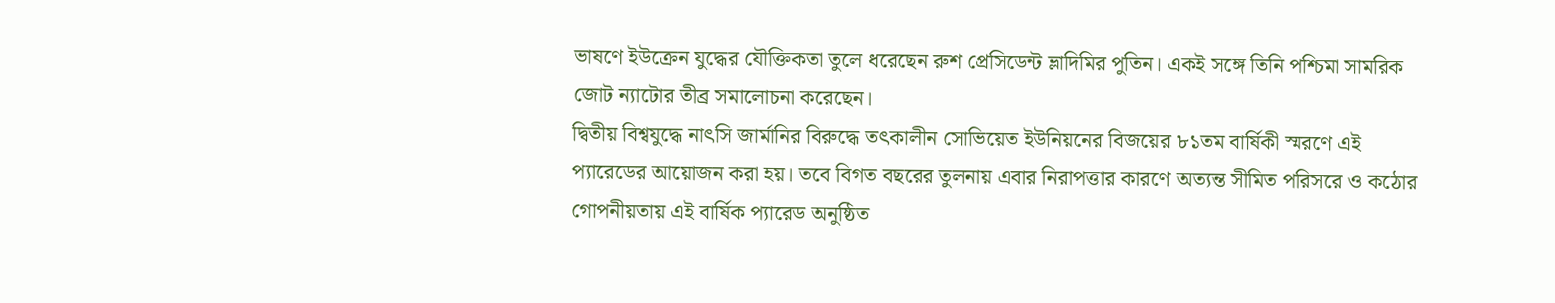ভাষণে ইউক্রেন যুদ্ধের যৌক্তিকতা তুলে ধরেছেন রুশ প্রেসিডেন্ট ভ্লাদিমির পুতিন। একই সঙ্গে তিনি পশ্চিমা সামরিক জোট ন্যাটোর তীব্র সমালোচনা করেছেন।
দ্বিতীয় বিশ্বযুদ্ধে নাৎসি জার্মানির বিরুদ্ধে তৎকালীন সোভিয়েত ইউনিয়নের বিজয়ের ৮১তম বার্ষিকী স্মরণে এই প্যারেডের আয়োজন করা হয়। তবে বিগত বছরের তুলনায় এবার নিরাপত্তার কারণে অত্যন্ত সীমিত পরিসরে ও কঠোর গোপনীয়তায় এই বার্ষিক প্যারেড অনুষ্ঠিত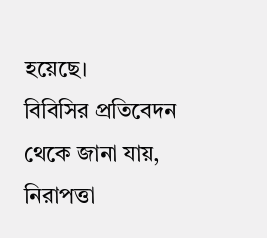হয়েছে।
বিবিসির প্রতিবেদন থেকে জানা যায়, নিরাপত্তা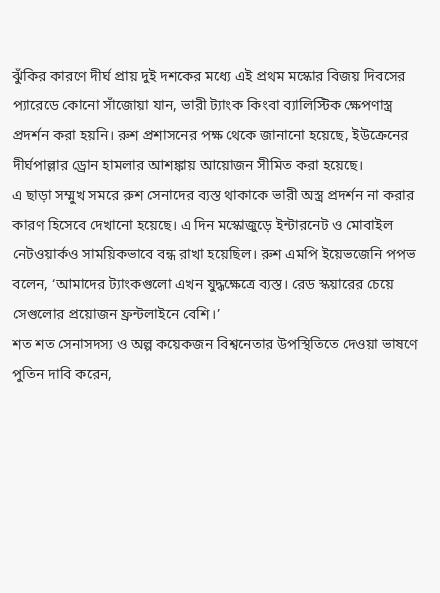ঝুঁকির কারণে দীর্ঘ প্রায় দুই দশকের মধ্যে এই প্রথম মস্কোর বিজয় দিবসের প্যারেডে কোনো সাঁজোয়া যান, ভারী ট্যাংক কিংবা ব্যালিস্টিক ক্ষেপণাস্ত্র প্রদর্শন করা হয়নি। রুশ প্রশাসনের পক্ষ থেকে জানানো হয়েছে, ইউক্রেনের দীর্ঘপাল্লার ড্রোন হামলার আশঙ্কায় আয়োজন সীমিত করা হয়েছে।
এ ছাড়া সম্মুখ সমরে রুশ সেনাদের ব্যস্ত থাকাকে ভারী অস্ত্র প্রদর্শন না করার কারণ হিসেবে দেখানো হয়েছে। এ দিন মস্কোজুড়ে ইন্টারনেট ও মোবাইল নেটওয়ার্কও সাময়িকভাবে বন্ধ রাখা হয়েছিল। রুশ এমপি ইয়েভজেনি পপভ বলেন, ‘আমাদের ট্যাংকগুলো এখন যুদ্ধক্ষেত্রে ব্যস্ত। রেড স্কয়ারের চেয়ে সেগুলোর প্রয়োজন ফ্রন্টলাইনে বেশি।’
শত শত সেনাসদস্য ও অল্প কয়েকজন বিশ্বনেতার উপস্থিতিতে দেওয়া ভাষণে পুতিন দাবি করেন,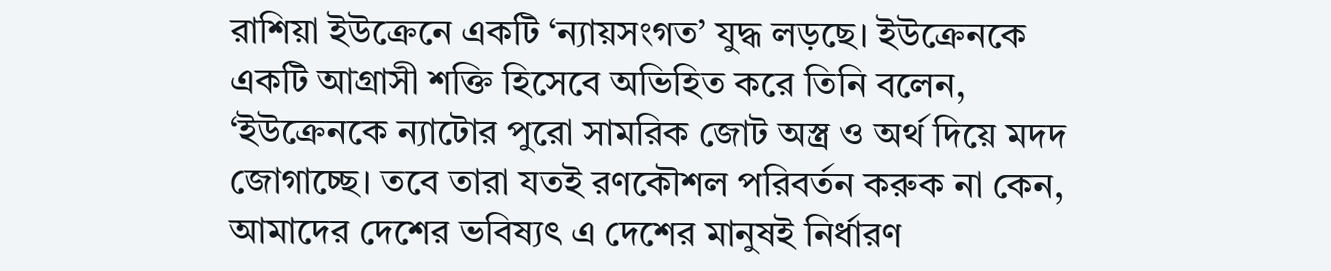রাশিয়া ইউক্রেনে একটি ‘ন্যায়সংগত’ যুদ্ধ লড়ছে। ইউক্রেনকে একটি আগ্রাসী শক্তি হিসেবে অভিহিত করে তিনি বলেন, ‘ইউক্রেনকে ন্যাটোর পুরো সামরিক জোট অস্ত্র ও অর্থ দিয়ে মদদ জোগাচ্ছে। তবে তারা যতই রণকৌশল পরিবর্তন করুক না কেন, আমাদের দেশের ভবিষ্যৎ এ দেশের মানুষই নির্ধারণ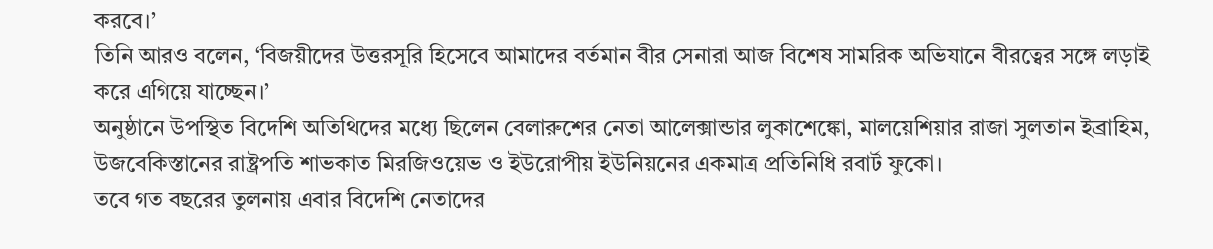করবে।’
তিনি আরও বলেন, ‘বিজয়ীদের উত্তরসূরি হিসেবে আমাদের বর্তমান বীর সেনারা আজ বিশেষ সামরিক অভিযানে বীরত্বের সঙ্গে লড়াই করে এগিয়ে যাচ্ছেন।’
অনুষ্ঠানে উপস্থিত বিদেশি অতিথিদের মধ্যে ছিলেন বেলারুশের নেতা আলেক্সান্ডার লুকাশেঙ্কো, মালয়েশিয়ার রাজা সুলতান ইব্রাহিম, উজবেকিস্তানের রাষ্ট্রপতি শাভকাত মিরজিওয়েভ ও ইউরোপীয় ইউনিয়নের একমাত্র প্রতিনিধি রবার্ট ফুকো।
তবে গত বছরের তুলনায় এবার বিদেশি নেতাদের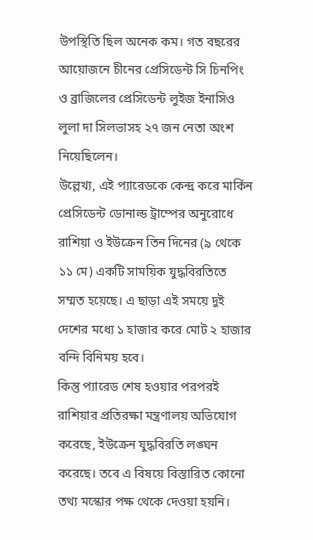উপস্থিতি ছিল অনেক কম। গত বছরের আয়োজনে চীনের প্রেসিডেন্ট সি চিনপিং ও ব্রাজিলের প্রেসিডেন্ট লুইজ ইনাসিও লুলা দা সিলভাসহ ২৭ জন নেতা অংশ নিয়েছিলেন।
উল্লেখ্য, এই প্যারেডকে কেন্দ্র করে মার্কিন প্রেসিডেন্ট ডোনাল্ড ট্রাম্পের অনুরোধে রাশিয়া ও ইউক্রেন তিন দিনের (৯ থেকে ১১ মে) একটি সাময়িক যুদ্ধবিরতিতে সম্মত হয়েছে। এ ছাড়া এই সময়ে দুই দেশের মধ্যে ১ হাজার করে মোট ২ হাজার বন্দি বিনিময় হবে।
কিন্তু প্যারেড শেষ হওয়ার পরপরই রাশিয়ার প্রতিরক্ষা মন্ত্রণালয় অভিযোগ করেছে, ইউক্রেন যুদ্ধবিরতি লঙ্ঘন করেছে। তবে এ বিষয়ে বিস্তারিত কোনো তথ্য মস্কোর পক্ষ থেকে দেওয়া হয়নি।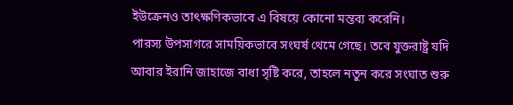ইউক্রেনও তাৎক্ষণিকভাবে এ বিষয়ে কোনো মন্তব্য করেনি।
পারস্য উপসাগরে সাময়িকভাবে সংঘর্ষ থেমে গেছে। তবে যুক্তরাষ্ট্র যদি আবার ইরানি জাহাজে বাধা সৃষ্টি করে, তাহলে নতুন করে সংঘাত শুরু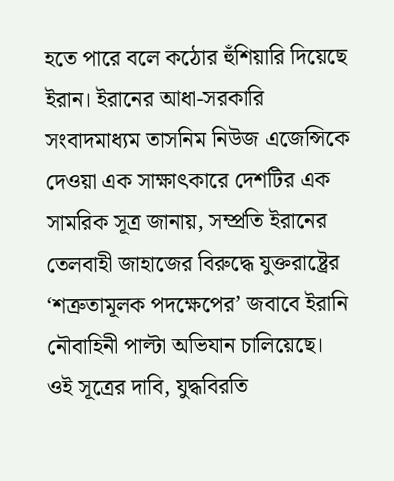হতে পারে বলে কঠোর হুঁশিয়ারি দিয়েছে ইরান। ইরানের আধা-সরকারি সংবাদমাধ্যম তাসনিম নিউজ এজেন্সিকে দেওয়া এক সাক্ষাৎকারে দেশটির এক সামরিক সূত্র জানায়, সম্প্রতি ইরানের তেলবাহী জাহাজের বিরুদ্ধে যুক্তরাষ্ট্রের ‘শত্রুতামূলক পদক্ষেপের’ জবাবে ইরানি নৌবাহিনী পাল্টা অভিযান চালিয়েছে।
ওই সূত্রের দাবি, যুদ্ধবিরতি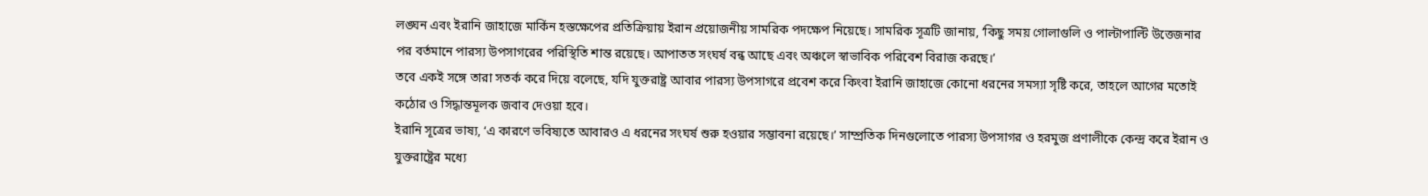লঙ্ঘন এবং ইরানি জাহাজে মার্কিন হস্তক্ষেপের প্রতিক্রিয়ায় ইরান প্রয়োজনীয় সামরিক পদক্ষেপ নিয়েছে। সামরিক সূত্রটি জানায়, ‘কিছু সময় গোলাগুলি ও পাল্টাপাল্টি উত্তেজনার পর বর্তমানে পারস্য উপসাগরের পরিস্থিতি শান্ত রয়েছে। আপাতত সংঘর্ষ বন্ধ আছে এবং অঞ্চলে স্বাভাবিক পরিবেশ বিরাজ করছে।’
তবে একই সঙ্গে তারা সতর্ক করে দিয়ে বলেছে, যদি যুক্তরাষ্ট্র আবার পারস্য উপসাগরে প্রবেশ করে কিংবা ইরানি জাহাজে কোনো ধরনের সমস্যা সৃষ্টি করে, তাহলে আগের মতোই কঠোর ও সিদ্ধান্তমূলক জবাব দেওয়া হবে।
ইরানি সূত্রের ভাষ্য, ‘এ কারণে ভবিষ্যতে আবারও এ ধরনের সংঘর্ষ শুরু হওয়ার সম্ভাবনা রয়েছে।’ সাম্প্রতিক দিনগুলোতে পারস্য উপসাগর ও হরমুজ প্রণালীকে কেন্দ্র করে ইরান ও যুক্তরাষ্ট্রের মধ্যে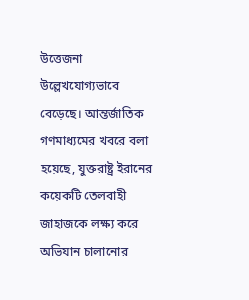উত্তেজনা উল্লেখযোগ্যভাবে বেড়েছে। আন্তর্জাতিক গণমাধ্যমের খবরে বলা হয়েছে, যুক্তরাষ্ট্র ইরানের কয়েকটি তেলবাহী জাহাজকে লক্ষ্য করে অভিযান চালানোর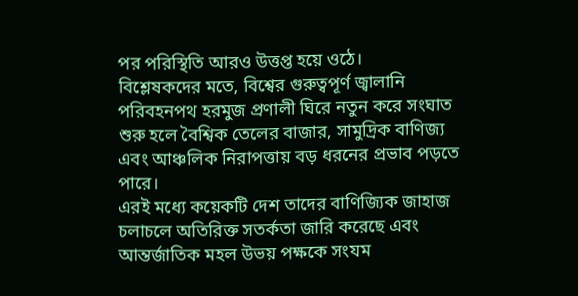পর পরিস্থিতি আরও উত্তপ্ত হয়ে ওঠে।
বিশ্লেষকদের মতে, বিশ্বের গুরুত্বপূর্ণ জ্বালানি পরিবহনপথ হরমুজ প্রণালী ঘিরে নতুন করে সংঘাত শুরু হলে বৈশ্বিক তেলের বাজার, সামুদ্রিক বাণিজ্য এবং আঞ্চলিক নিরাপত্তায় বড় ধরনের প্রভাব পড়তে পারে।
এরই মধ্যে কয়েকটি দেশ তাদের বাণিজ্যিক জাহাজ চলাচলে অতিরিক্ত সতর্কতা জারি করেছে এবং আন্তর্জাতিক মহল উভয় পক্ষকে সংযম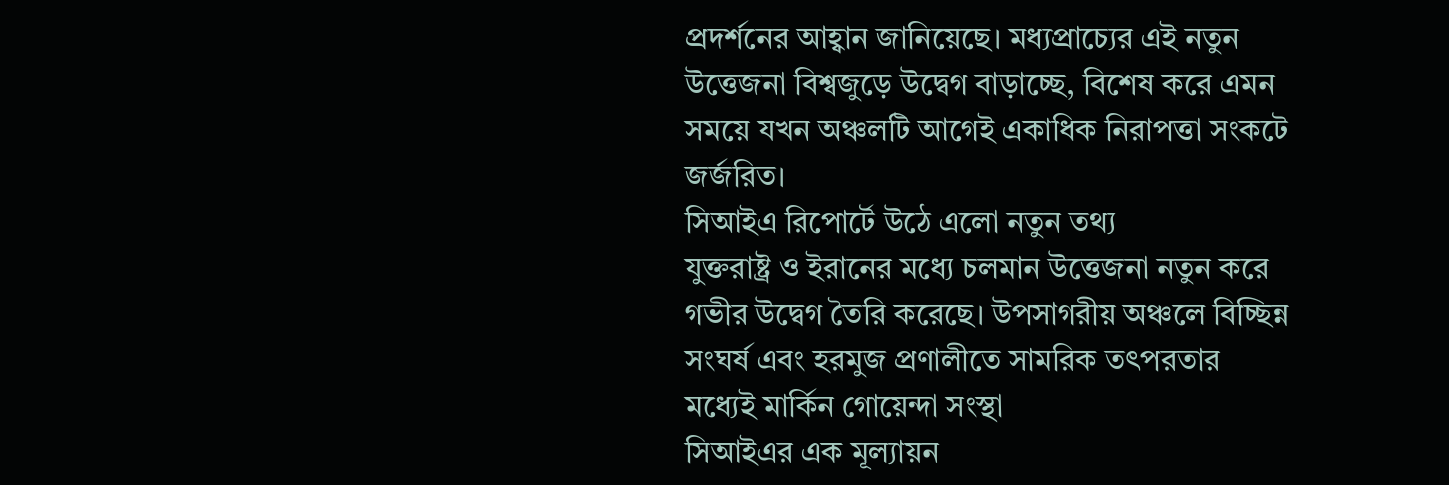প্রদর্শনের আহ্বান জানিয়েছে। মধ্যপ্রাচ্যের এই নতুন উত্তেজনা বিশ্বজুড়ে উদ্বেগ বাড়াচ্ছে, বিশেষ করে এমন সময়ে যখন অঞ্চলটি আগেই একাধিক নিরাপত্তা সংকটে জর্জরিত।
সিআইএ রিপোর্টে উঠে এলো নতুন তথ্য
যুক্তরাষ্ট্র ও ইরানের মধ্যে চলমান উত্তেজনা নতুন করে গভীর উদ্বেগ তৈরি করেছে। উপসাগরীয় অঞ্চলে বিচ্ছিন্ন সংঘর্ষ এবং হরমুজ প্রণালীতে সামরিক তৎপরতার মধ্যেই মার্কিন গোয়েন্দা সংস্থা
সিআইএর এক মূল্যায়ন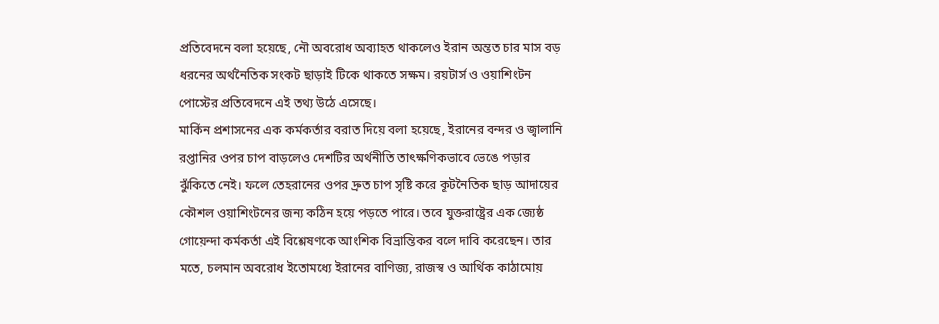প্রতিবেদনে বলা হয়েছে, নৌ অবরোধ অব্যাহত থাকলেও ইরান অন্তত চার মাস বড় ধরনের অর্থনৈতিক সংকট ছাড়াই টিকে থাকতে সক্ষম। রয়টার্স ও ওয়াশিংটন পোস্টের প্রতিবেদনে এই তথ্য উঠে এসেছে।
মার্কিন প্রশাসনের এক কর্মকর্তার বরাত দিয়ে বলা হয়েছে, ইরানের বন্দর ও জ্বালানি রপ্তানির ওপর চাপ বাড়লেও দেশটির অর্থনীতি তাৎক্ষণিকভাবে ভেঙে পড়ার ঝুঁকিতে নেই। ফলে তেহরানের ওপর দ্রুত চাপ সৃষ্টি করে কূটনৈতিক ছাড় আদায়ের কৌশল ওয়াশিংটনের জন্য কঠিন হয়ে পড়তে পারে। তবে যুক্তরাষ্ট্রের এক জ্যেষ্ঠ গোয়েন্দা কর্মকর্তা এই বিশ্লেষণকে আংশিক বিভ্রান্তিকর বলে দাবি করেছেন। তার মতে, চলমান অবরোধ ইতোমধ্যে ইরানের বাণিজ্য, রাজস্ব ও আর্থিক কাঠামোয়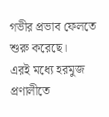গভীর প্রভাব ফেলতে শুরু করেছে।
এরই মধ্যে হরমুজ প্রণালীতে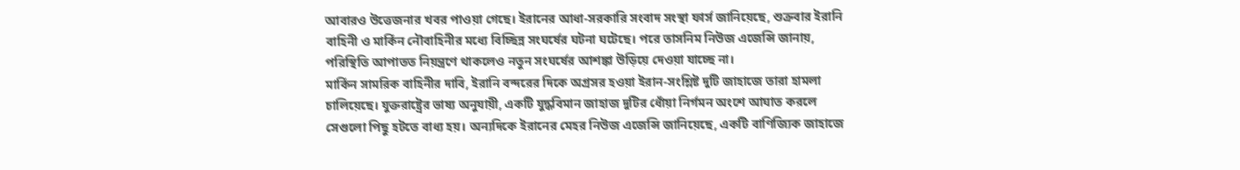আবারও উত্তেজনার খবর পাওয়া গেছে। ইরানের আধা-সরকারি সংবাদ সংস্থা ফার্স জানিয়েছে, শুক্রবার ইরানি বাহিনী ও মার্কিন নৌবাহিনীর মধ্যে বিচ্ছিন্ন সংঘর্ষের ঘটনা ঘটেছে। পরে তাসনিম নিউজ এজেন্সি জানায়, পরিস্থিতি আপাতত নিয়ন্ত্রণে থাকলেও নতুন সংঘর্ষের আশঙ্কা উড়িয়ে দেওয়া যাচ্ছে না।
মার্কিন সামরিক বাহিনীর দাবি, ইরানি বন্দরের দিকে অগ্রসর হওয়া ইরান-সংশ্লিষ্ট দুটি জাহাজে তারা হামলা চালিয়েছে। যুক্তরাষ্ট্রের ভাষ্য অনুযায়ী, একটি যুদ্ধবিমান জাহাজ দুটির ধোঁয়া নির্গমন অংশে আঘাত করলে সেগুলো পিছু হটতে বাধ্য হয়। অন্যদিকে ইরানের মেহর নিউজ এজেন্সি জানিয়েছে, একটি বাণিজ্যিক জাহাজে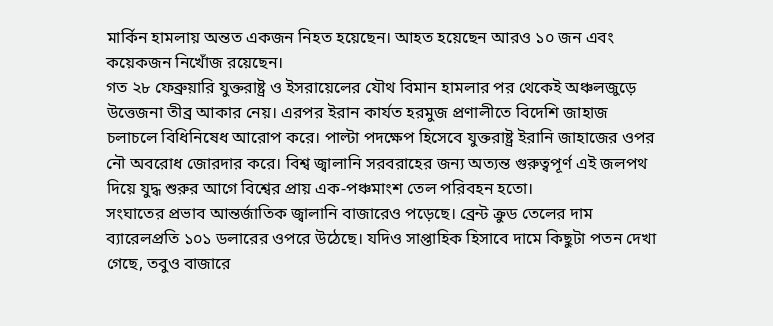মার্কিন হামলায় অন্তত একজন নিহত হয়েছেন। আহত হয়েছেন আরও ১০ জন এবং কয়েকজন নিখোঁজ রয়েছেন।
গত ২৮ ফেব্রুয়ারি যুক্তরাষ্ট্র ও ইসরায়েলের যৌথ বিমান হামলার পর থেকেই অঞ্চলজুড়ে উত্তেজনা তীব্র আকার নেয়। এরপর ইরান কার্যত হরমুজ প্রণালীতে বিদেশি জাহাজ চলাচলে বিধিনিষেধ আরোপ করে। পাল্টা পদক্ষেপ হিসেবে যুক্তরাষ্ট্র ইরানি জাহাজের ওপর নৌ অবরোধ জোরদার করে। বিশ্ব জ্বালানি সরবরাহের জন্য অত্যন্ত গুরুত্বপূর্ণ এই জলপথ দিয়ে যুদ্ধ শুরুর আগে বিশ্বের প্রায় এক-পঞ্চমাংশ তেল পরিবহন হতো।
সংঘাতের প্রভাব আন্তর্জাতিক জ্বালানি বাজারেও পড়েছে। ব্রেন্ট ক্রুড তেলের দাম ব্যারেলপ্রতি ১০১ ডলারের ওপরে উঠেছে। যদিও সাপ্তাহিক হিসাবে দামে কিছুটা পতন দেখা গেছে, তবুও বাজারে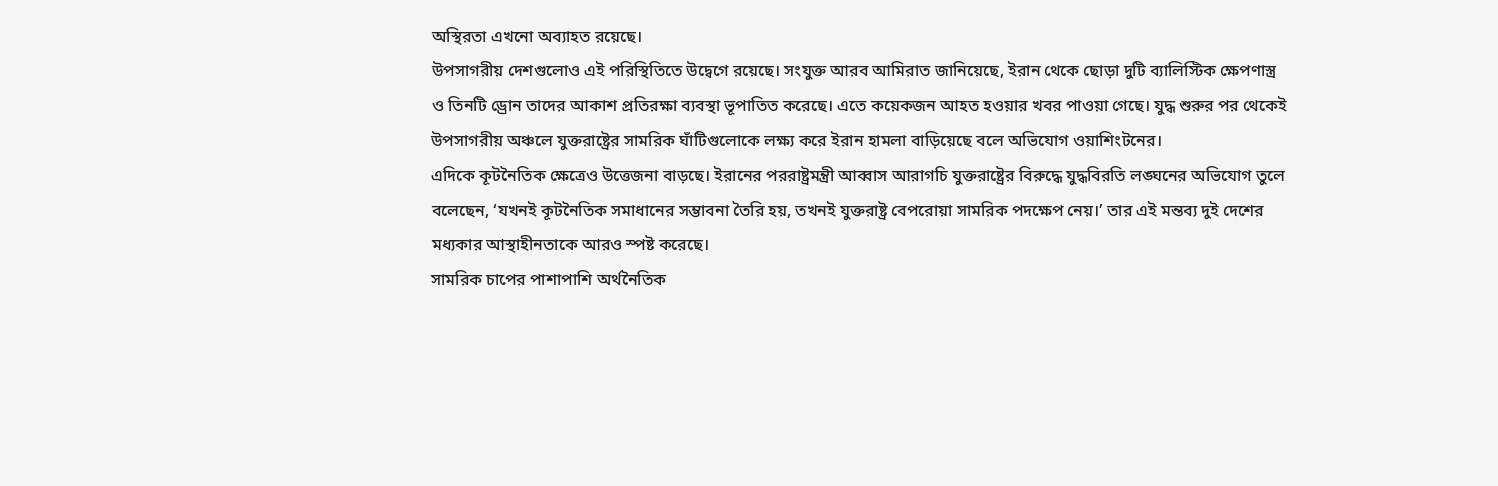অস্থিরতা এখনো অব্যাহত রয়েছে।
উপসাগরীয় দেশগুলোও এই পরিস্থিতিতে উদ্বেগে রয়েছে। সংযুক্ত আরব আমিরাত জানিয়েছে, ইরান থেকে ছোড়া দুটি ব্যালিস্টিক ক্ষেপণাস্ত্র ও তিনটি ড্রোন তাদের আকাশ প্রতিরক্ষা ব্যবস্থা ভূপাতিত করেছে। এতে কয়েকজন আহত হওয়ার খবর পাওয়া গেছে। যুদ্ধ শুরুর পর থেকেই উপসাগরীয় অঞ্চলে যুক্তরাষ্ট্রের সামরিক ঘাঁটিগুলোকে লক্ষ্য করে ইরান হামলা বাড়িয়েছে বলে অভিযোগ ওয়াশিংটনের।
এদিকে কূটনৈতিক ক্ষেত্রেও উত্তেজনা বাড়ছে। ইরানের পররাষ্ট্রমন্ত্রী আব্বাস আরাগচি যুক্তরাষ্ট্রের বিরুদ্ধে যুদ্ধবিরতি লঙ্ঘনের অভিযোগ তুলে বলেছেন, ‘যখনই কূটনৈতিক সমাধানের সম্ভাবনা তৈরি হয়, তখনই যুক্তরাষ্ট্র বেপরোয়া সামরিক পদক্ষেপ নেয়।’ তার এই মন্তব্য দুই দেশের মধ্যকার আস্থাহীনতাকে আরও স্পষ্ট করেছে।
সামরিক চাপের পাশাপাশি অর্থনৈতিক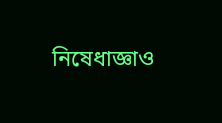নিষেধাজ্ঞাও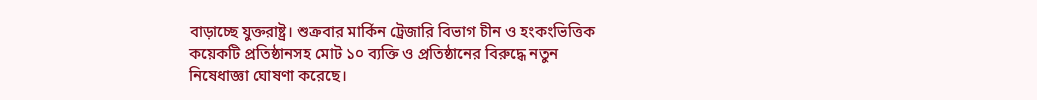বাড়াচ্ছে যুক্তরাষ্ট্র। শুক্রবার মার্কিন ট্রেজারি বিভাগ চীন ও হংকংভিত্তিক কয়েকটি প্রতিষ্ঠানসহ মোট ১০ ব্যক্তি ও প্রতিষ্ঠানের বিরুদ্ধে নতুন নিষেধাজ্ঞা ঘোষণা করেছে।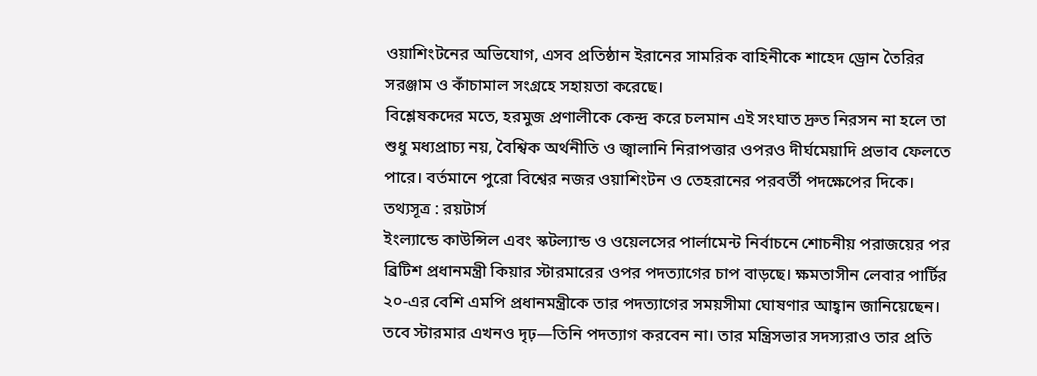ওয়াশিংটনের অভিযোগ, এসব প্রতিষ্ঠান ইরানের সামরিক বাহিনীকে শাহেদ ড্রোন তৈরির সরঞ্জাম ও কাঁচামাল সংগ্রহে সহায়তা করেছে।
বিশ্লেষকদের মতে, হরমুজ প্রণালীকে কেন্দ্র করে চলমান এই সংঘাত দ্রুত নিরসন না হলে তা শুধু মধ্যপ্রাচ্য নয়, বৈশ্বিক অর্থনীতি ও জ্বালানি নিরাপত্তার ওপরও দীর্ঘমেয়াদি প্রভাব ফেলতে পারে। বর্তমানে পুরো বিশ্বের নজর ওয়াশিংটন ও তেহরানের পরবর্তী পদক্ষেপের দিকে। তথ্যসূত্র : রয়টার্স
ইংল্যান্ডে কাউন্সিল এবং স্কটল্যান্ড ও ওয়েলসের পার্লামেন্ট নির্বাচনে শোচনীয় পরাজয়ের পর ব্রিটিশ প্রধানমন্ত্রী কিয়ার স্টারমারের ওপর পদত্যাগের চাপ বাড়ছে। ক্ষমতাসীন লেবার পার্টির ২০-এর বেশি এমপি প্রধানমন্ত্রীকে তার পদত্যাগের সময়সীমা ঘোষণার আহ্বান জানিয়েছেন। তবে স্টারমার এখনও দৃঢ়—তিনি পদত্যাগ করবেন না। তার মন্ত্রিসভার সদস্যরাও তার প্রতি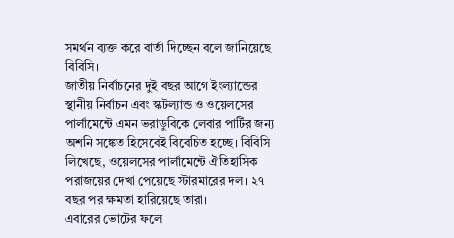সমর্থন ব্যক্ত করে বার্তা দিচ্ছেন বলে জানিয়েছে বিবিসি।
জাতীয় নির্বাচনের দুই বছর আগে ইংল্যান্ডের স্থানীয় নির্বাচন এবং স্কটল্যান্ড ও ওয়েলসের পার্লামেন্টে এমন ভরাডুবিকে লেবার পার্টির জন্য অশনি সঙ্কেত হিসেবেই বিবেচিত হচ্ছে। বিবিসি লিখেছে, ওয়েলসের পার্লামেন্টে ঐতিহাসিক পরাজয়ের দেখা পেয়েছে স্টারমারের দল। ২৭ বছর পর ক্ষমতা হারিয়েছে তারা।
এবারের ভোটের ফলে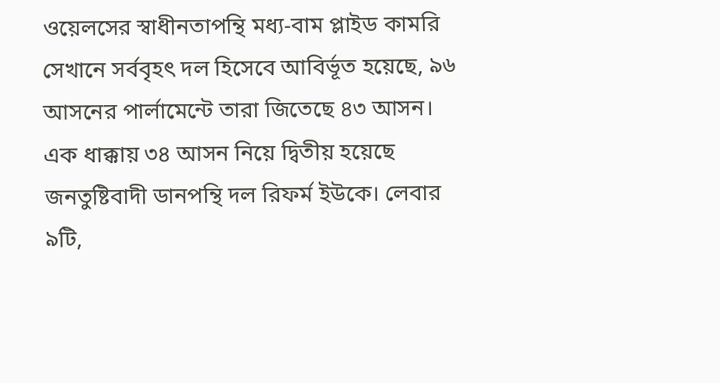ওয়েলসের স্বাধীনতাপন্থি মধ্য-বাম প্লাইড কামরি সেখানে সর্ববৃহৎ দল হিসেবে আবির্ভূত হয়েছে, ৯৬ আসনের পার্লামেন্টে তারা জিতেছে ৪৩ আসন। এক ধাক্কায় ৩৪ আসন নিয়ে দ্বিতীয় হয়েছে জনতুষ্টিবাদী ডানপন্থি দল রিফর্ম ইউকে। লেবার ৯টি,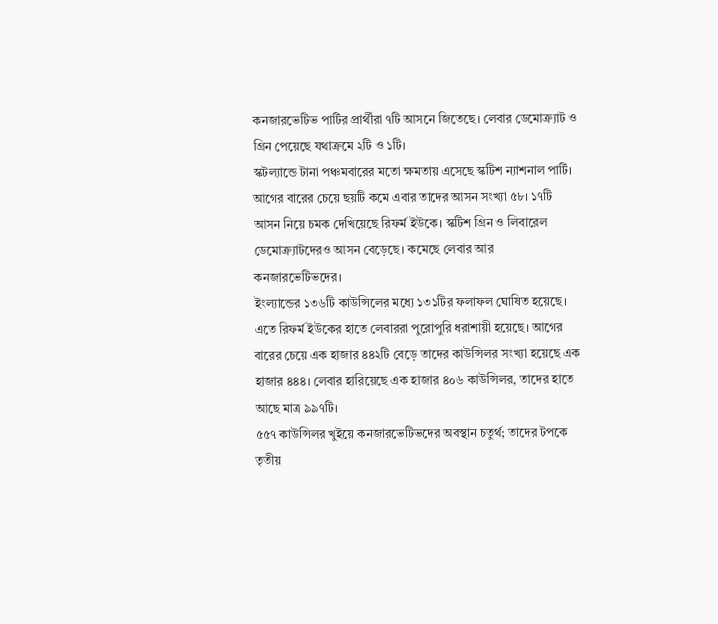কনজারভেটিভ পার্টির প্রার্থীরা ৭টি আসনে জিতেছে। লেবার ডেমোক্র্যাট ও গ্রিন পেয়েছে যথাক্রমে ২টি ও ১টি।
স্কটল্যান্ডে টানা পঞ্চমবারের মতো ক্ষমতায় এসেছে স্কটিশ ন্যাশনাল পার্টি। আগের বারের চেয়ে ছয়টি কমে এবার তাদের আসন সংখ্যা ৫৮। ১৭টি আসন নিয়ে চমক দেখিয়েছে রিফর্ম ইউকে। স্কটিশ গ্রিন ও লিবারেল ডেমোক্র্যাটদেরও আসন বেড়েছে। কমেছে লেবার আর কনজারভেটিভদের।
ইংল্যান্ডের ১৩৬টি কাউন্সিলের মধ্যে ১৩১টির ফলাফল ঘোষিত হয়েছে। এতে রিফর্ম ইউকের হাতে লেবাররা পুরোপুরি ধরাশায়ী হয়েছে। আগের বারের চেয়ে এক হাজার ৪৪২টি বেড়ে তাদের কাউন্সিলর সংখ্যা হয়েছে এক হাজার ৪৪৪। লেবার হারিয়েছে এক হাজার ৪০৬ কাউন্সিলর, তাদের হাতে আছে মাত্র ৯৯৭টি।
৫৫৭ কাউন্সিলর খুইয়ে কনজারভেটিভদের অবস্থান চতুর্থ; তাদের টপকে তৃতীয়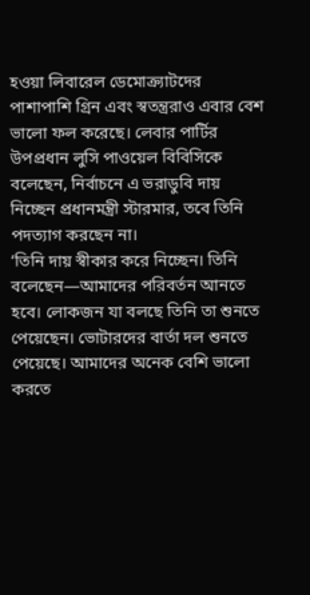হওয়া লিবারেল ডেমোক্র্যাটদের পাশাপাশি গ্রিন এবং স্বতন্ত্ররাও এবার বেশ ভালো ফল করেছে। লেবার পার্টির উপপ্রধান লুসি পাওয়েল বিবিসিকে বলেছেন, নির্বাচনে এ ভরাডুবি দায় নিচ্ছেন প্রধানমন্ত্রী স্টারমার, তবে তিনি পদত্যাগ করছেন না।
‘তিনি দায় স্বীকার করে নিচ্ছেন। তিনি বলেছেন—আমাদের পরিবর্তন আনতে হবে। লোকজন যা বলছে তিনি তা শুনতে পেয়েছেন। ভোটারদের বার্তা দল শুনতে পেয়েছে। আমাদের অনেক বেশি ভালো করতে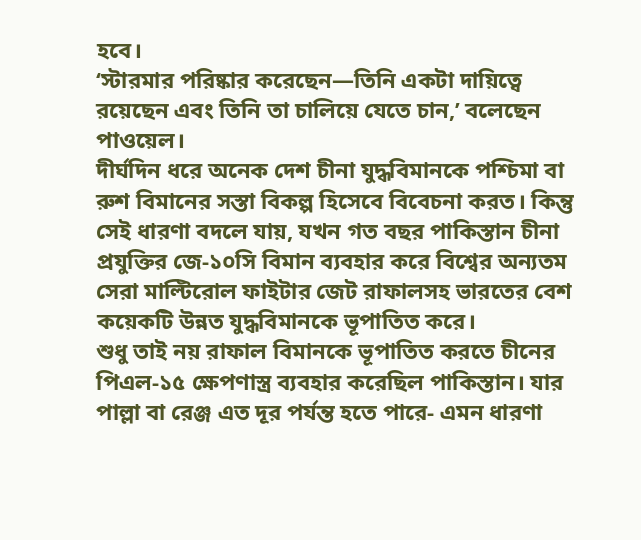হবে।
‘স্টারমার পরিষ্কার করেছেন—তিনি একটা দায়িত্বে রয়েছেন এবং তিনি তা চালিয়ে যেতে চান,’ বলেছেন পাওয়েল।
দীর্ঘদিন ধরে অনেক দেশ চীনা যুদ্ধবিমানকে পশ্চিমা বা রুশ বিমানের সস্তা বিকল্প হিসেবে বিবেচনা করত। কিন্তু সেই ধারণা বদলে যায়, যখন গত বছর পাকিস্তান চীনা প্রযুক্তির জে-১০সি বিমান ব্যবহার করে বিশ্বের অন্যতম সেরা মাল্টিরোল ফাইটার জেট রাফালসহ ভারতের বেশ কয়েকটি উন্নত যুদ্ধবিমানকে ভূপাতিত করে।
শুধু তাই নয় রাফাল বিমানকে ভূপাতিত করতে চীনের পিএল-১৫ ক্ষেপণাস্ত্র ব্যবহার করেছিল পাকিস্তান। যার পাল্লা বা রেঞ্জ এত দূর পর্যন্ত হতে পারে- এমন ধারণা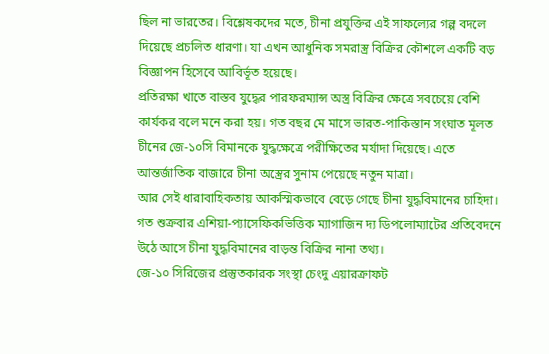ছিল না ভারতের। বিশ্লেষকদের মতে, চীনা প্রযুক্তির এই সাফল্যের গল্প বদলে দিয়েছে প্রচলিত ধারণা। যা এখন আধুনিক সমরাস্ত্র বিক্রির কৌশলে একটি বড় বিজ্ঞাপন হিসেবে আবির্ভূত হয়েছে।
প্রতিরক্ষা খাতে বাস্তব যুদ্ধের পারফরম্যান্স অস্ত্র বিক্রির ক্ষেত্রে সবচেয়ে বেশি কার্যকর বলে মনে করা হয়। গত বছর মে মাসে ভারত-পাকিস্তান সংঘাত মূলত চীনের জে-১০সি বিমানকে যুদ্ধক্ষেত্রে পরীক্ষিতের মর্যাদা দিয়েছে। এতে আন্তর্জাতিক বাজারে চীনা অস্ত্রের সুনাম পেয়েছে নতুন মাত্রা।
আর সেই ধারাবাহিকতায় আকস্মিকভাবে বেড়ে গেছে চীনা যুদ্ধবিমানের চাহিদা। গত শুক্রবার এশিয়া-প্যাসেফিকভিত্তিক ম্যাগাজিন দ্য ডিপলোম্যাটের প্রতিবেদনে উঠে আসে চীনা যুদ্ধবিমানের বাড়ন্ত বিক্রির নানা তথ্য।
জে-১০ সিরিজের প্রস্তুতকারক সংস্থা চেংদু এয়ারক্রাফট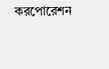করপোরেশন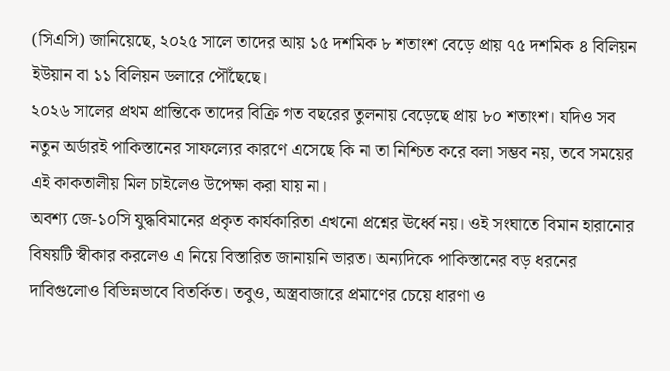(সিএসি) জানিয়েছে, ২০২৫ সালে তাদের আয় ১৫ দশমিক ৮ শতাংশ বেড়ে প্রায় ৭৫ দশমিক ৪ বিলিয়ন ইউয়ান বা ১১ বিলিয়ন ডলারে পৌঁছেছে।
২০২৬ সালের প্রথম প্রান্তিকে তাদের বিক্রি গত বছরের তুলনায় বেড়েছে প্রায় ৮০ শতাংশ। যদিও সব নতুন অর্ডারই পাকিস্তানের সাফল্যের কারণে এসেছে কি না তা নিশ্চিত করে বলা সম্ভব নয়, তবে সময়ের এই কাকতালীয় মিল চাইলেও উপেক্ষা করা যায় না।
অবশ্য জে-১০সি যুদ্ধবিমানের প্রকৃত কার্যকারিতা এখনো প্রশ্নের ঊর্ধ্বে নয়। ওই সংঘাতে বিমান হারানোর বিষয়টি স্বীকার করলেও এ নিয়ে বিস্তারিত জানায়নি ভারত। অন্যদিকে পাকিস্তানের বড় ধরনের দাবিগুলোও বিভিন্নভাবে বিতর্কিত। তবুও, অস্ত্রবাজারে প্রমাণের চেয়ে ধারণা ও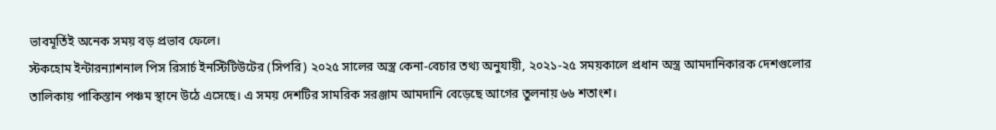ভাবমূর্তিই অনেক সময় বড় প্রভাব ফেলে।
স্টকহোম ইন্টারন্যাশনাল পিস রিসার্চ ইনস্টিটিউটের (সিপরি) ২০২৫ সালের অস্ত্র কেনা-বেচার তথ্য অনুযায়ী, ২০২১-২৫ সময়কালে প্রধান অস্ত্র আমদানিকারক দেশগুলোর তালিকায় পাকিস্তান পঞ্চম স্থানে উঠে এসেছে। এ সময় দেশটির সামরিক সরঞ্জাম আমদানি বেড়েছে আগের তুলনায় ৬৬ শতাংশ।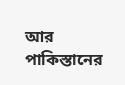আর পাকিস্তানের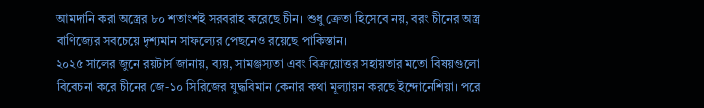আমদানি করা অস্ত্রের ৮০ শতাংশই সরবরাহ করেছে চীন। শুধু ক্রেতা হিসেবে নয়, বরং চীনের অস্ত্র বাণিজ্যের সবচেয়ে দৃশ্যমান সাফল্যের পেছনেও রয়েছে পাকিস্তান।
২০২৫ সালের জুনে রয়টার্স জানায়, ব্যয়, সামঞ্জস্যতা এবং বিক্রয়োত্তর সহায়তার মতো বিষয়গুলো বিবেচনা করে চীনের জে-১০ সিরিজের যুদ্ধবিমান কেনার কথা মূল্যায়ন করছে ইন্দোনেশিয়া। পরে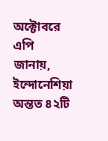অক্টোবরে এপি জানায়, ইন্দোনেশিয়া অন্তত ৪২টি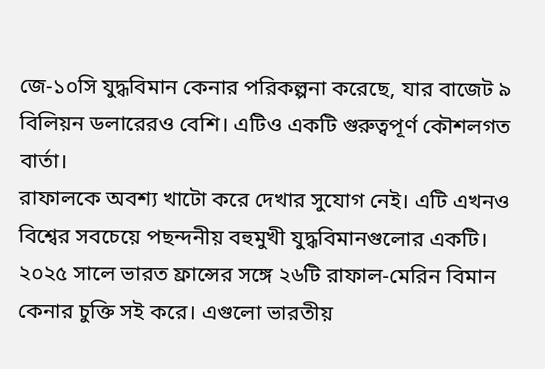জে-১০সি যুদ্ধবিমান কেনার পরিকল্পনা করেছে, যার বাজেট ৯ বিলিয়ন ডলারেরও বেশি। এটিও একটি গুরুত্বপূর্ণ কৌশলগত বার্তা।
রাফালকে অবশ্য খাটো করে দেখার সুযোগ নেই। এটি এখনও বিশ্বের সবচেয়ে পছন্দনীয় বহুমুখী যুদ্ধবিমানগুলোর একটি। ২০২৫ সালে ভারত ফ্রান্সের সঙ্গে ২৬টি রাফাল-মেরিন বিমান কেনার চুক্তি সই করে। এগুলো ভারতীয়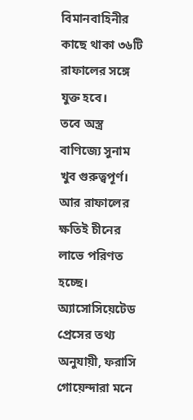বিমানবাহিনীর কাছে থাকা ৩৬টি রাফালের সঙ্গে যুক্ত হবে।
তবে অস্ত্র বাণিজ্যে সুনাম খুব গুরুত্বপূর্ণ। আর রাফালের ক্ষতিই চীনের লাভে পরিণত হচ্ছে। অ্যাসোসিয়েটেড প্রেসের তথ্য অনুযায়ী, ফরাসি গোয়েন্দারা মনে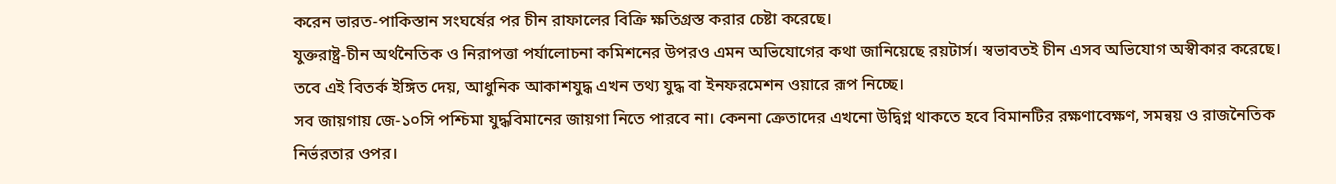করেন ভারত-পাকিস্তান সংঘর্ষের পর চীন রাফালের বিক্রি ক্ষতিগ্রস্ত করার চেষ্টা করেছে।
যুক্তরাষ্ট্র-চীন অর্থনৈতিক ও নিরাপত্তা পর্যালোচনা কমিশনের উপরও এমন অভিযোগের কথা জানিয়েছে রয়টার্স। স্বভাবতই চীন এসব অভিযোগ অস্বীকার করেছে। তবে এই বিতর্ক ইঙ্গিত দেয়, আধুনিক আকাশযুদ্ধ এখন তথ্য যুদ্ধ বা ইনফরমেশন ওয়ারে রূপ নিচ্ছে।
সব জায়গায় জে-১০সি পশ্চিমা যুদ্ধবিমানের জায়গা নিতে পারবে না। কেননা ক্রেতাদের এখনো উদ্বিগ্ন থাকতে হবে বিমানটির রক্ষণাবেক্ষণ, সমন্বয় ও রাজনৈতিক নির্ভরতার ওপর।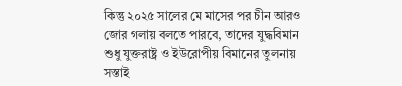কিন্তু ২০২৫ সালের মে মাসের পর চীন আরও জোর গলায় বলতে পারবে, তাদের যুদ্ধবিমান শুধু যুক্তরাষ্ট্র ও ইউরোপীয় বিমানের তুলনায় সস্তাই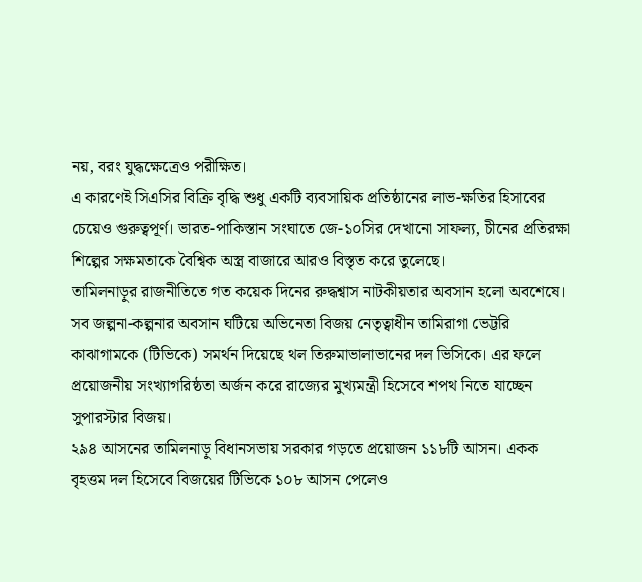নয়, বরং যুদ্ধক্ষেত্রেও পরীক্ষিত।
এ কারণেই সিএসির বিক্রি বৃদ্ধি শুধু একটি ব্যবসায়িক প্রতিষ্ঠানের লাভ-ক্ষতির হিসাবের চেয়েও গুরুত্বপূর্ণ। ভারত-পাকিস্তান সংঘাতে জে-১০সির দেখানো সাফল্য, চীনের প্রতিরক্ষা শিল্পের সক্ষমতাকে বৈশ্বিক অস্ত্র বাজারে আরও বিস্তৃত করে তুলেছে।
তামিলনাড়ুর রাজনীতিতে গত কয়েক দিনের রুদ্ধশ্বাস নাটকীয়তার অবসান হলো অবশেষে। সব জল্পনা-কল্পনার অবসান ঘটিয়ে অভিনেতা বিজয় নেতৃত্বাধীন তামিরাগা ভেট্টরি কাঝাগামকে (টিভিকে) সমর্থন দিয়েছে থল তিরুমাভালাভানের দল ভিসিকে। এর ফলে প্রয়োজনীয় সংখ্যাগরিষ্ঠতা অর্জন করে রাজ্যের মুখ্যমন্ত্রী হিসেবে শপথ নিতে যাচ্ছেন সুপারস্টার বিজয়।
২৯৪ আসনের তামিলনাড়ু বিধানসভায় সরকার গড়তে প্রয়োজন ১১৮টি আসন। একক বৃহত্তম দল হিসেবে বিজয়ের টিভিকে ১০৮ আসন পেলেও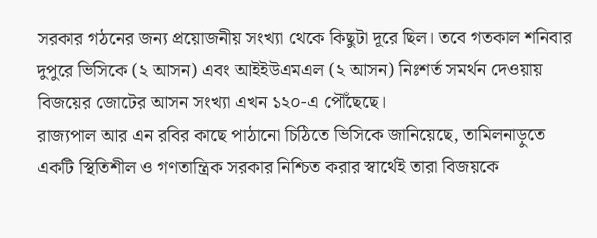সরকার গঠনের জন্য প্রয়োজনীয় সংখ্যা থেকে কিছুটা দূরে ছিল। তবে গতকাল শনিবার দুপুরে ভিসিকে (২ আসন) এবং আইইউএমএল (২ আসন) নিঃশর্ত সমর্থন দেওয়ায় বিজয়ের জোটের আসন সংখ্যা এখন ১২০-এ পৌঁছেছে।
রাজ্যপাল আর এন রবির কাছে পাঠানো চিঠিতে ভিসিকে জানিয়েছে, তামিলনাড়ুতে একটি স্থিতিশীল ও গণতান্ত্রিক সরকার নিশ্চিত করার স্বার্থেই তারা বিজয়কে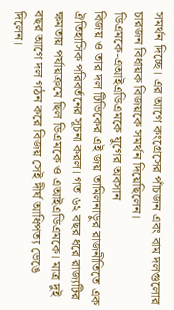সমর্থন দিচ্ছে। এর আগে কংগ্রেসের পাঁচজন এবং বাম দলগুলোর চারজন বিধায়ক বিজয়কে সমর্থন দিয়েছিলেন।
ডিএমকে-এআইএডিএমকে যুগের অবসান
বিজয় ও তার দল টিভিকের এই জয় তামিলনাড়ুর রাজনীতিতে এক ঐতিহাসিক পরিবর্তনের সূচনা করল। গত ৬২ বছর ধরে রাজ্যটির ক্ষমতায় পর্যায়ক্রমে ছিল ডিএমকে ও এআইএডিএমকে। মাত্র দুই বছর আগে দল গঠন করে বিজয় সেই দীর্ঘ আধিপত্য ভেঙে দিলেন।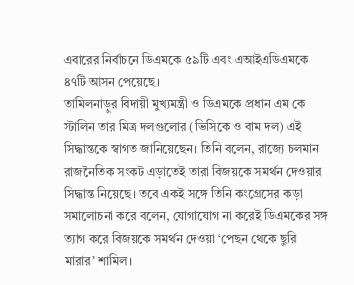এবারের নির্বাচনে ডিএমকে ৫৯টি এবং এআইএডিএমকে ৪৭টি আসন পেয়েছে।
তামিলনাড়ুর বিদায়ী মুখ্যমন্ত্রী ও ডিএমকে প্রধান এম কে স্টালিন তার মিত্র দলগুলোর (ভিসিকে ও বাম দল) এই সিদ্ধান্তকে স্বাগত জানিয়েছেন। তিনি বলেন, রাজ্যে চলমান রাজনৈতিক সংকট এড়াতেই তারা বিজয়কে সমর্থন দেওয়ার সিদ্ধান্ত নিয়েছে। তবে একই সঙ্গে তিনি কংগ্রেসের কড়া সমালোচনা করে বলেন, যোগাযোগ না করেই ডিএমকের সঙ্গ ত্যাগ করে বিজয়কে সমর্থন দেওয়া ‘পেছন থেকে ছুরি মারার’ শামিল।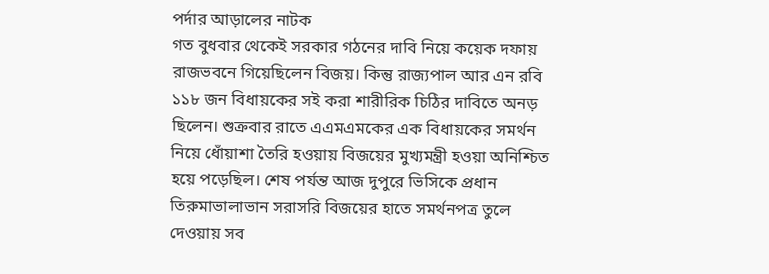পর্দার আড়ালের নাটক
গত বুধবার থেকেই সরকার গঠনের দাবি নিয়ে কয়েক দফায় রাজভবনে গিয়েছিলেন বিজয়। কিন্তু রাজ্যপাল আর এন রবি ১১৮ জন বিধায়কের সই করা শারীরিক চিঠির দাবিতে অনড় ছিলেন। শুক্রবার রাতে এএমএমকের এক বিধায়কের সমর্থন নিয়ে ধোঁয়াশা তৈরি হওয়ায় বিজয়ের মুখ্যমন্ত্রী হওয়া অনিশ্চিত হয়ে পড়েছিল। শেষ পর্যন্ত আজ দুপুরে ভিসিকে প্রধান তিরুমাভালাভান সরাসরি বিজয়ের হাতে সমর্থনপত্র তুলে দেওয়ায় সব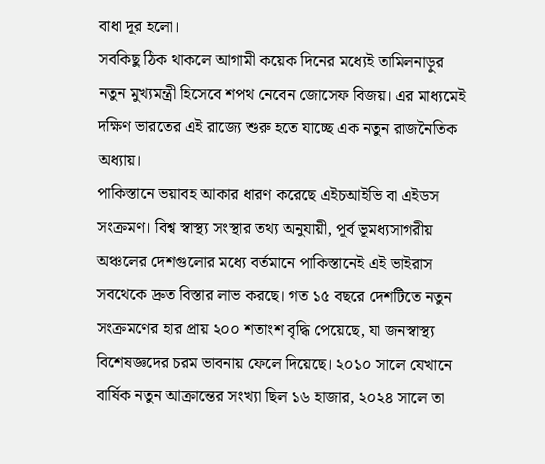বাধা দূর হলো।
সবকিছু ঠিক থাকলে আগামী কয়েক দিনের মধ্যেই তামিলনাড়ুর নতুন মুখ্যমন্ত্রী হিসেবে শপথ নেবেন জোসেফ বিজয়। এর মাধ্যমেই দক্ষিণ ভারতের এই রাজ্যে শুরু হতে যাচ্ছে এক নতুন রাজনৈতিক অধ্যায়।
পাকিস্তানে ভয়াবহ আকার ধারণ করেছে এইচআইভি বা এইডস সংক্রমণ। বিশ্ব স্বাস্থ্য সংস্থার তথ্য অনুযায়ী, পূর্ব ভূমধ্যসাগরীয় অঞ্চলের দেশগুলোর মধ্যে বর্তমানে পাকিস্তানেই এই ভাইরাস সবথেকে দ্রুত বিস্তার লাভ করছে। গত ১৫ বছরে দেশটিতে নতুন সংক্রমণের হার প্রায় ২০০ শতাংশ বৃদ্ধি পেয়েছে, যা জনস্বাস্থ্য বিশেষজ্ঞদের চরম ভাবনায় ফেলে দিয়েছে। ২০১০ সালে যেখানে বার্ষিক নতুন আক্রান্তের সংখ্যা ছিল ১৬ হাজার, ২০২৪ সালে তা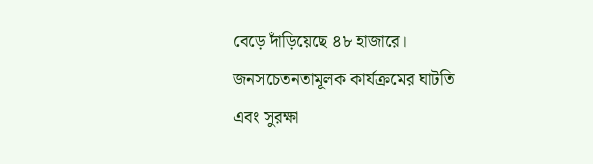বেড়ে দাঁড়িয়েছে ৪৮ হাজারে। জনসচেতনতামূলক কার্যক্রমের ঘাটতি এবং সুরক্ষা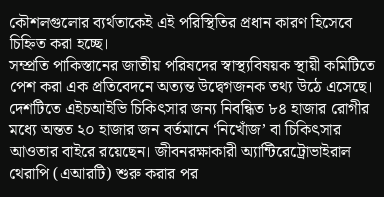কৌশলগুলোর ব্যর্থতাকেই এই পরিস্থিতির প্রধান কারণ হিসেবে চিহ্নিত করা হচ্ছে।
সম্প্রতি পাকিস্তানের জাতীয় পরিষদের স্বাস্থ্যবিষয়ক স্থায়ী কমিটিতে পেশ করা এক প্রতিবেদনে অত্যন্ত উদ্বেগজনক তথ্য উঠে এসেছে। দেশটিতে এইচআইভি চিকিৎসার জন্য নিবন্ধিত ৮৪ হাজার রোগীর মধ্যে অন্তত ২০ হাজার জন বর্তমানে ‘নিখোঁজ’ বা চিকিৎসার আওতার বাইরে রয়েছেন। জীবনরক্ষাকারী অ্যান্টিরেট্রোভাইরাল থেরাপি (এআরটি) শুরু করার পর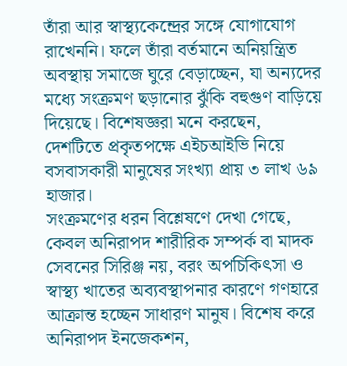তাঁরা আর স্বাস্থ্যকেন্দ্রের সঙ্গে যোগাযোগ রাখেননি। ফলে তাঁরা বর্তমানে অনিয়ন্ত্রিত অবস্থায় সমাজে ঘুরে বেড়াচ্ছেন, যা অন্যদের মধ্যে সংক্রমণ ছড়ানোর ঝুঁকি বহুগুণ বাড়িয়ে দিয়েছে। বিশেষজ্ঞরা মনে করছেন, দেশটিতে প্রকৃতপক্ষে এইচআইভি নিয়ে বসবাসকারী মানুষের সংখ্যা প্রায় ৩ লাখ ৬৯ হাজার।
সংক্রমণের ধরন বিশ্লেষণে দেখা গেছে, কেবল অনিরাপদ শারীরিক সম্পর্ক বা মাদক সেবনের সিরিঞ্জ নয়, বরং অপচিকিৎসা ও স্বাস্থ্য খাতের অব্যবস্থাপনার কারণে গণহারে আক্রান্ত হচ্ছেন সাধারণ মানুষ। বিশেষ করে অনিরাপদ ইনজেকশন,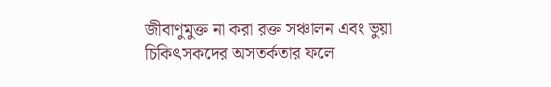জীবাণুমুক্ত না করা রক্ত সঞ্চালন এবং ভুয়া চিকিৎসকদের অসতর্কতার ফলে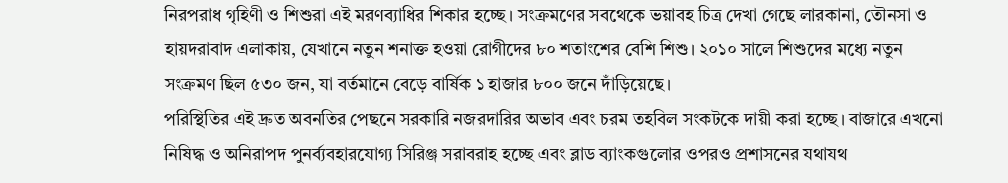নিরপরাধ গৃহিণী ও শিশুরা এই মরণব্যাধির শিকার হচ্ছে। সংক্রমণের সবথেকে ভয়াবহ চিত্র দেখা গেছে লারকানা, তৌনসা ও হায়দরাবাদ এলাকায়, যেখানে নতুন শনাক্ত হওয়া রোগীদের ৮০ শতাংশের বেশি শিশু। ২০১০ সালে শিশুদের মধ্যে নতুন সংক্রমণ ছিল ৫৩০ জন, যা বর্তমানে বেড়ে বার্ষিক ১ হাজার ৮০০ জনে দাঁড়িয়েছে।
পরিস্থিতির এই দ্রুত অবনতির পেছনে সরকারি নজরদারির অভাব এবং চরম তহবিল সংকটকে দায়ী করা হচ্ছে। বাজারে এখনো নিষিদ্ধ ও অনিরাপদ পুনর্ব্যবহারযোগ্য সিরিঞ্জ সরাবরাহ হচ্ছে এবং ব্লাড ব্যাংকগুলোর ওপরও প্রশাসনের যথাযথ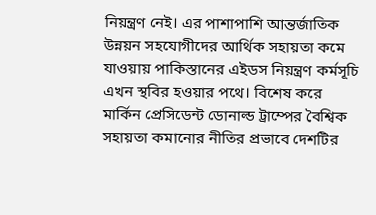নিয়ন্ত্রণ নেই। এর পাশাপাশি আন্তর্জাতিক উন্নয়ন সহযোগীদের আর্থিক সহায়তা কমে যাওয়ায় পাকিস্তানের এইডস নিয়ন্ত্রণ কর্মসূচি এখন স্থবির হওয়ার পথে। বিশেষ করে মার্কিন প্রেসিডেন্ট ডোনাল্ড ট্রাম্পের বৈশ্বিক সহায়তা কমানোর নীতির প্রভাবে দেশটির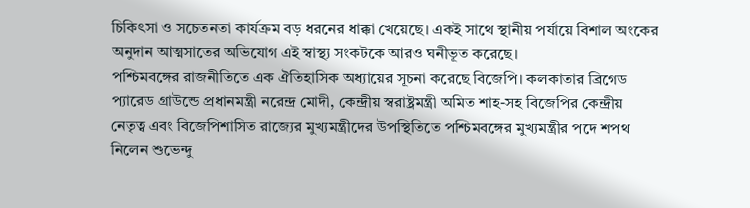চিকিৎসা ও সচেতনতা কার্যক্রম বড় ধরনের ধাক্কা খেয়েছে। একই সাথে স্থানীয় পর্যায়ে বিশাল অংকের অনুদান আত্মসাতের অভিযোগ এই স্বাস্থ্য সংকটকে আরও ঘনীভূত করেছে।
পশ্চিমবঙ্গের রাজনীতিতে এক ঐতিহাসিক অধ্যায়ের সূচনা করেছে বিজেপি। কলকাতার ব্রিগেড প্যারেড গ্রাউন্ডে প্রধানমন্ত্রী নরেন্দ্র মোদী, কেন্দ্রীয় স্বরাষ্ট্রমন্ত্রী অমিত শাহ-সহ বিজেপির কেন্দ্রীয় নেতৃত্ব এবং বিজেপিশাসিত রাজ্যের মুখ্যমন্ত্রীদের উপস্থিতিতে পশ্চিমবঙ্গের মুখ্যমন্ত্রীর পদে শপথ নিলেন শুভেন্দু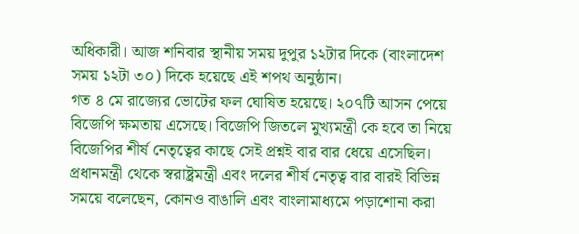অধিকারী। আজ শনিবার স্থানীয় সময় দুপুর ১২টার দিকে (বাংলাদেশ সময় ১২টা ৩০) দিকে হয়েছে এই শপথ অনুষ্ঠান।
গত ৪ মে রাজ্যের ভোটের ফল ঘোষিত হয়েছে। ২০৭টি আসন পেয়ে বিজেপি ক্ষমতায় এসেছে। বিজেপি জিতলে মুখ্যমন্ত্রী কে হবে তা নিয়ে বিজেপির শীর্ষ নেতৃত্বের কাছে সেই প্রশ্নই বার বার ধেয়ে এসেছিল। প্রধানমন্ত্রী থেকে স্বরাষ্ট্রমন্ত্রী এবং দলের শীর্ষ নেতৃত্ব বার বারই বিভিন্ন সময়ে বলেছেন, কোনও বাঙালি এবং বাংলামাধ্যমে পড়াশোনা করা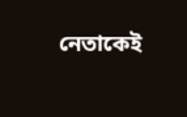নেতাকেই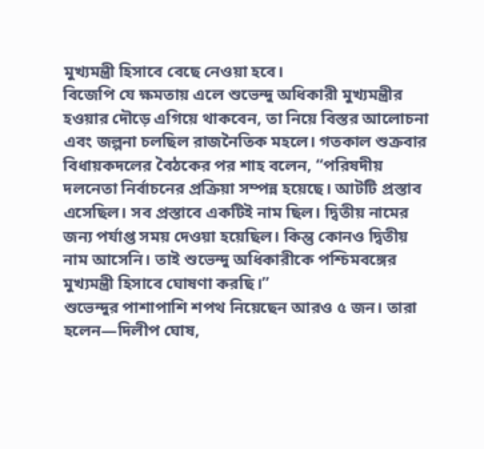মুখ্যমন্ত্রী হিসাবে বেছে নেওয়া হবে।
বিজেপি যে ক্ষমতায় এলে শুভেন্দু অধিকারী মুখ্যমন্ত্রীর হওয়ার দৌড়ে এগিয়ে থাকবেন, তা নিয়ে বিস্তর আলোচনা এবং জল্পনা চলছিল রাজনৈতিক মহলে। গতকাল শুক্রবার বিধায়কদলের বৈঠকের পর শাহ বলেন, “পরিষদীয় দলনেতা নির্বাচনের প্রক্রিয়া সম্পন্ন হয়েছে। আটটি প্রস্তাব এসেছিল। সব প্রস্তাবে একটিই নাম ছিল। দ্বিতীয় নামের জন্য পর্যাপ্ত সময় দেওয়া হয়েছিল। কিন্তু কোনও দ্বিতীয় নাম আসেনি। তাই শুভেন্দু অধিকারীকে পশ্চিমবঙ্গের মুখ্যমন্ত্রী হিসাবে ঘোষণা করছি।”
শুভেন্দুর পাশাপাশি শপথ নিয়েছেন আরও ৫ জন। তারা হলেন—দিলীপ ঘোষ,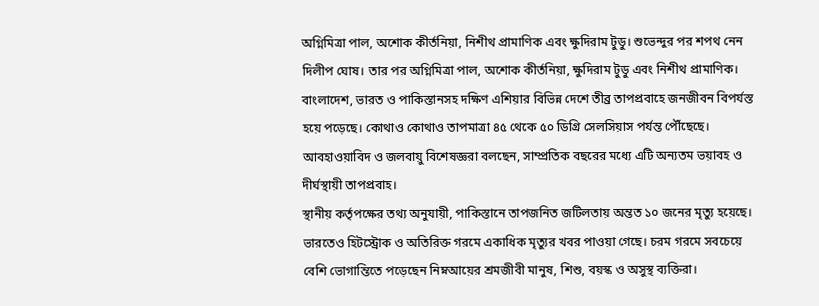অগ্নিমিত্রা পাল, অশোক কীর্তনিয়া, নিশীথ প্রামাণিক এবং ক্ষুদিরাম টুডু। শুভেন্দুর পর শপথ নেন দিলীপ ঘোষ। তার পর অগ্নিমিত্রা পাল, অশোক কীর্তনিয়া, ক্ষুদিরাম টুডু এবং নিশীথ প্রামাণিক।
বাংলাদেশ, ভারত ও পাকিস্তানসহ দক্ষিণ এশিয়ার বিভিন্ন দেশে তীব্র তাপপ্রবাহে জনজীবন বিপর্যস্ত হয়ে পড়েছে। কোথাও কোথাও তাপমাত্রা ৪৫ থেকে ৫০ ডিগ্রি সেলসিয়াস পর্যন্ত পৌঁছেছে।
আবহাওয়াবিদ ও জলবায়ু বিশেষজ্ঞরা বলছেন, সাম্প্রতিক বছরের মধ্যে এটি অন্যতম ভয়াবহ ও দীর্ঘস্থায়ী তাপপ্রবাহ।
স্থানীয় কর্তৃপক্ষের তথ্য অনুযায়ী, পাকিস্তানে তাপজনিত জটিলতায় অন্তত ১০ জনের মৃত্যু হয়েছে। ভারতেও হিটস্ট্রোক ও অতিরিক্ত গরমে একাধিক মৃত্যুর খবর পাওয়া গেছে। চরম গরমে সবচেয়ে বেশি ভোগান্তিতে পড়েছেন নিম্নআয়ের শ্রমজীবী মানুষ, শিশু, বয়স্ক ও অসুস্থ ব্যক্তিরা।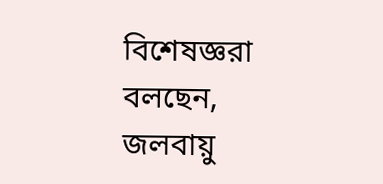বিশেষজ্ঞরা বলছেন, জলবায়ু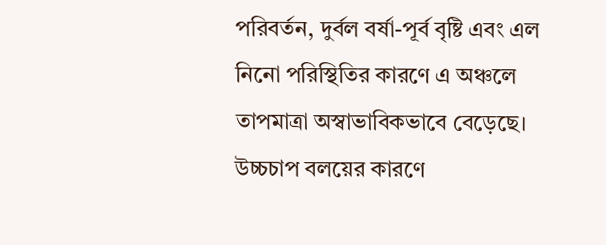পরিবর্তন, দুর্বল বর্ষা-পূর্ব বৃষ্টি এবং এল নিনো পরিস্থিতির কারণে এ অঞ্চলে তাপমাত্রা অস্বাভাবিকভাবে বেড়েছে। উচ্চচাপ বলয়ের কারণে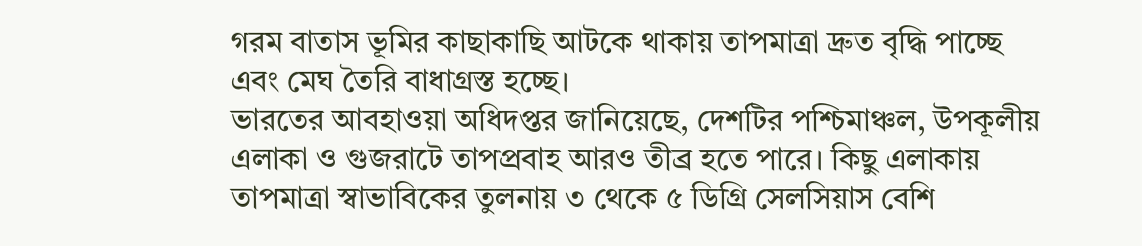গরম বাতাস ভূমির কাছাকাছি আটকে থাকায় তাপমাত্রা দ্রুত বৃদ্ধি পাচ্ছে এবং মেঘ তৈরি বাধাগ্রস্ত হচ্ছে।
ভারতের আবহাওয়া অধিদপ্তর জানিয়েছে, দেশটির পশ্চিমাঞ্চল, উপকূলীয় এলাকা ও গুজরাটে তাপপ্রবাহ আরও তীব্র হতে পারে। কিছু এলাকায় তাপমাত্রা স্বাভাবিকের তুলনায় ৩ থেকে ৫ ডিগ্রি সেলসিয়াস বেশি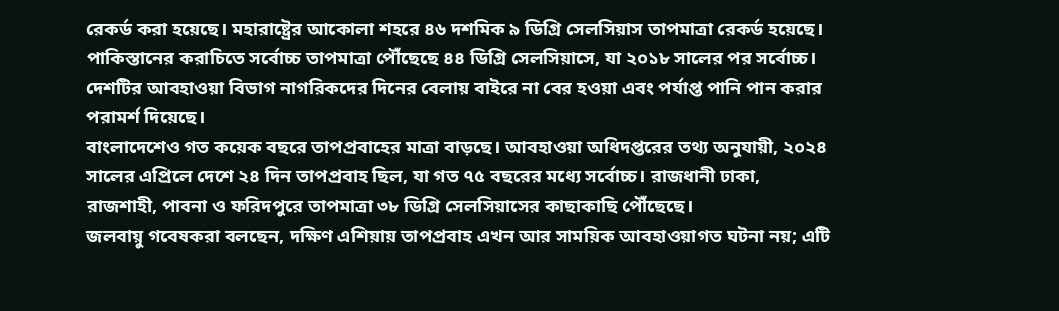রেকর্ড করা হয়েছে। মহারাষ্ট্রের আকোলা শহরে ৪৬ দশমিক ৯ ডিগ্রি সেলসিয়াস তাপমাত্রা রেকর্ড হয়েছে।
পাকিস্তানের করাচিতে সর্বোচ্চ তাপমাত্রা পৌঁছেছে ৪৪ ডিগ্রি সেলসিয়াসে, যা ২০১৮ সালের পর সর্বোচ্চ। দেশটির আবহাওয়া বিভাগ নাগরিকদের দিনের বেলায় বাইরে না বের হওয়া এবং পর্যাপ্ত পানি পান করার পরামর্শ দিয়েছে।
বাংলাদেশেও গত কয়েক বছরে তাপপ্রবাহের মাত্রা বাড়ছে। আবহাওয়া অধিদপ্তরের তথ্য অনুযায়ী, ২০২৪ সালের এপ্রিলে দেশে ২৪ দিন তাপপ্রবাহ ছিল, যা গত ৭৫ বছরের মধ্যে সর্বোচ্চ। রাজধানী ঢাকা, রাজশাহী, পাবনা ও ফরিদপুরে তাপমাত্রা ৩৮ ডিগ্রি সেলসিয়াসের কাছাকাছি পৌঁছেছে।
জলবায়ু গবেষকরা বলছেন, দক্ষিণ এশিয়ায় তাপপ্রবাহ এখন আর সাময়িক আবহাওয়াগত ঘটনা নয়; এটি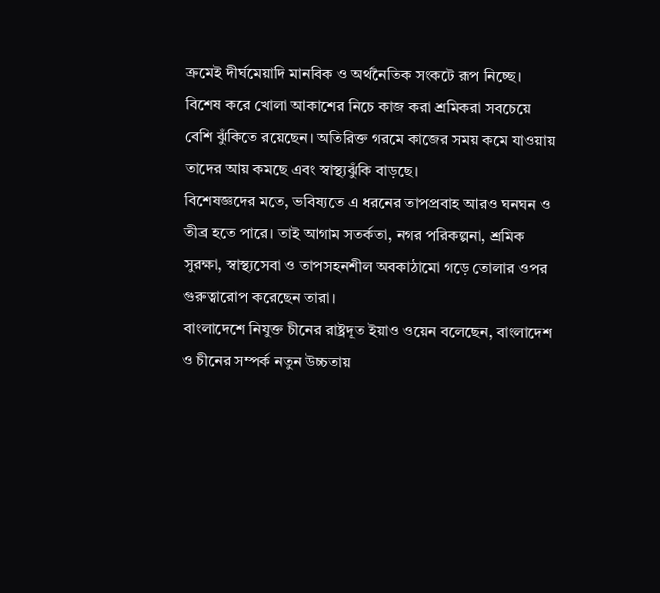ক্রমেই দীর্ঘমেয়াদি মানবিক ও অর্থনৈতিক সংকটে রূপ নিচ্ছে। বিশেষ করে খোলা আকাশের নিচে কাজ করা শ্রমিকরা সবচেয়ে বেশি ঝুঁকিতে রয়েছেন। অতিরিক্ত গরমে কাজের সময় কমে যাওয়ায় তাদের আয় কমছে এবং স্বাস্থ্যঝুঁকি বাড়ছে।
বিশেষজ্ঞদের মতে, ভবিষ্যতে এ ধরনের তাপপ্রবাহ আরও ঘনঘন ও তীব্র হতে পারে। তাই আগাম সতর্কতা, নগর পরিকল্পনা, শ্রমিক সুরক্ষা, স্বাস্থ্যসেবা ও তাপসহনশীল অবকাঠামো গড়ে তোলার ওপর গুরুত্বারোপ করেছেন তারা।
বাংলাদেশে নিযুক্ত চীনের রাষ্ট্রদূত ইয়াও ওয়েন বলেছেন, বাংলাদেশ ও চীনের সম্পর্ক নতুন উচ্চতায়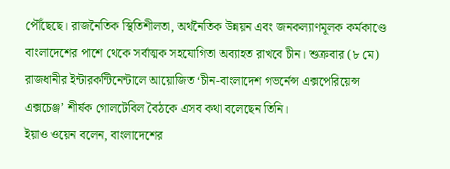পৌঁছেছে। রাজনৈতিক স্থিতিশীলতা, অর্থনৈতিক উন্নয়ন এবং জনকল্যাণমূলক কর্মকাণ্ডে বাংলাদেশের পাশে থেকে সর্বাত্মক সহযোগিতা অব্যাহত রাখবে চীন। শুক্রবার (৮ মে) রাজধানীর ইন্টারকন্টিনেন্টালে আয়োজিত ‘চীন-বাংলাদেশ গভর্নেন্স এক্সপেরিয়েন্স এক্সচেঞ্জ’ শীর্ষক গোলটেবিল বৈঠকে এসব কথা বলেছেন তিনি।
ইয়াও ওয়েন বলেন, বাংলাদেশের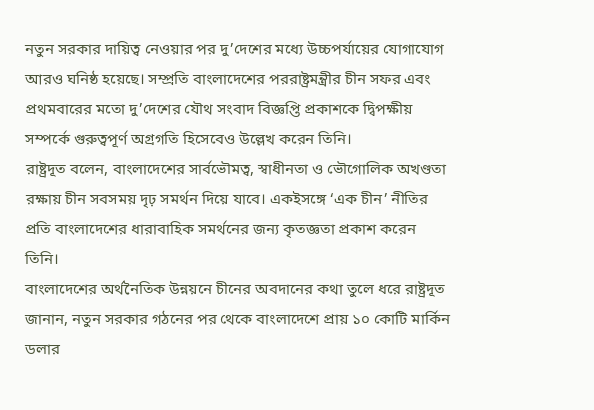নতুন সরকার দায়িত্ব নেওয়ার পর দু’দেশের মধ্যে উচ্চপর্যায়ের যোগাযোগ আরও ঘনিষ্ঠ হয়েছে। সম্প্রতি বাংলাদেশের পররাষ্ট্রমন্ত্রীর চীন সফর এবং প্রথমবারের মতো দু’দেশের যৌথ সংবাদ বিজ্ঞপ্তি প্রকাশকে দ্বিপক্ষীয় সম্পর্কে গুরুত্বপূর্ণ অগ্রগতি হিসেবেও উল্লেখ করেন তিনি।
রাষ্ট্রদূত বলেন, বাংলাদেশের সার্বভৌমত্ব, স্বাধীনতা ও ভৌগোলিক অখণ্ডতা রক্ষায় চীন সবসময় দৃঢ় সমর্থন দিয়ে যাবে। একইসঙ্গে ‘এক চীন’ নীতির প্রতি বাংলাদেশের ধারাবাহিক সমর্থনের জন্য কৃতজ্ঞতা প্রকাশ করেন তিনি।
বাংলাদেশের অর্থনৈতিক উন্নয়নে চীনের অবদানের কথা তুলে ধরে রাষ্ট্রদূত জানান, নতুন সরকার গঠনের পর থেকে বাংলাদেশে প্রায় ১০ কোটি মার্কিন ডলার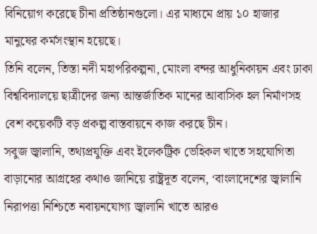বিনিয়োগ করেছে চীনা প্রতিষ্ঠানগুলো। এর মাধ্যমে প্রায় ১০ হাজার মানুষের কর্মসংস্থান হয়েছে।
তিনি বলেন, তিস্তা নদী মহাপরিকল্পনা, মোংলা বন্দর আধুনিকায়ন এবং ঢাকা বিশ্ববিদ্যালয়ে ছাত্রীদের জন্য আন্তর্জাতিক মানের আবাসিক হল নির্মাণসহ বেশ কয়েকটি বড় প্রকল্প বাস্তবায়নে কাজ করছে চীন।
সবুজ জ্বালানি, তথ্যপ্রযুক্তি এবং ইলেকট্রিক ভেহিকল খাতে সহযোগিতা বাড়ানোর আগ্রহের কথাও জানিয়ে রাষ্ট্রদূত বলেন, ‘বাংলাদেশের জ্বালানি নিরাপত্তা নিশ্চিতে নবায়নযোগ্য জ্বালানি খাতে আরও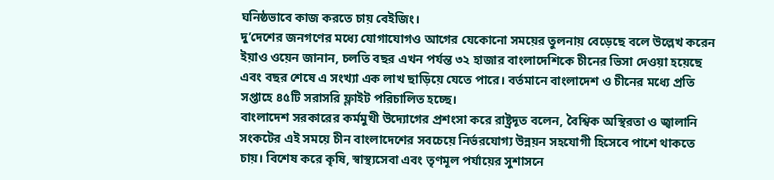ঘনিষ্ঠভাবে কাজ করতে চায় বেইজিং।
দু’দেশের জনগণের মধ্যে যোগাযোগও আগের যেকোনো সময়ের তুলনায় বেড়েছে বলে উল্লেখ করেন ইয়াও ওয়েন জানান, চলতি বছর এখন পর্যন্ত ৩২ হাজার বাংলাদেশিকে চীনের ভিসা দেওয়া হয়েছে এবং বছর শেষে এ সংখ্যা এক লাখ ছাড়িয়ে যেতে পারে। বর্তমানে বাংলাদেশ ও চীনের মধ্যে প্রতি সপ্তাহে ৪৫টি সরাসরি ফ্লাইট পরিচালিত হচ্ছে।
বাংলাদেশ সরকারের কর্মমুখী উদ্যোগের প্রশংসা করে রাষ্ট্রদূত বলেন, বৈশ্বিক অস্থিরতা ও জ্বালানি সংকটের এই সময়ে চীন বাংলাদেশের সবচেয়ে নির্ভরযোগ্য উন্নয়ন সহযোগী হিসেবে পাশে থাকতে চায়। বিশেষ করে কৃষি, স্বাস্থ্যসেবা এবং তৃণমূল পর্যায়ের সুশাসনে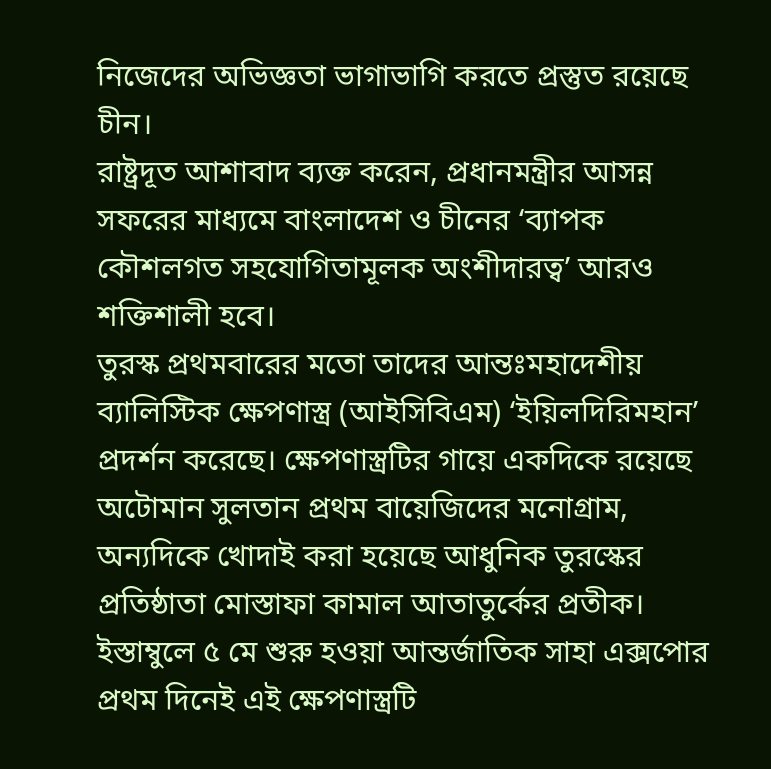নিজেদের অভিজ্ঞতা ভাগাভাগি করতে প্রস্তুত রয়েছে চীন।
রাষ্ট্রদূত আশাবাদ ব্যক্ত করেন, প্রধানমন্ত্রীর আসন্ন সফরের মাধ্যমে বাংলাদেশ ও চীনের ‘ব্যাপক কৌশলগত সহযোগিতামূলক অংশীদারত্ব’ আরও শক্তিশালী হবে।
তুরস্ক প্রথমবারের মতো তাদের আন্তঃমহাদেশীয় ব্যালিস্টিক ক্ষেপণাস্ত্র (আইসিবিএম) ‘ইয়িলদিরিমহান’ প্রদর্শন করেছে। ক্ষেপণাস্ত্রটির গায়ে একদিকে রয়েছে অটোমান সুলতান প্রথম বায়েজিদের মনোগ্রাম, অন্যদিকে খোদাই করা হয়েছে আধুনিক তুরস্কের প্রতিষ্ঠাতা মোস্তাফা কামাল আতাতুর্কের প্রতীক।
ইস্তাম্বুলে ৫ মে শুরু হওয়া আন্তর্জাতিক সাহা এক্সপোর প্রথম দিনেই এই ক্ষেপণাস্ত্রটি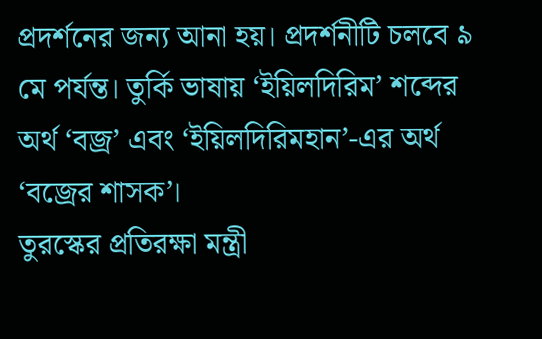প্রদর্শনের জন্য আনা হয়। প্রদর্শনীটি চলবে ৯ মে পর্যন্ত। তুর্কি ভাষায় ‘ইয়িলদিরিম’ শব্দের অর্থ ‘বজ্র’ এবং ‘ইয়িলদিরিমহান’-এর অর্থ ‘বজ্রের শাসক’।
তুরস্কের প্রতিরক্ষা মন্ত্রী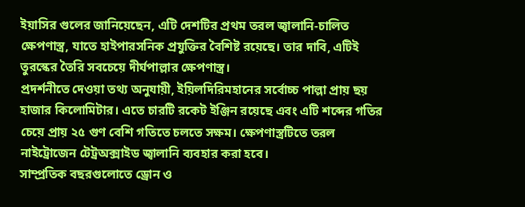ইয়াসির গুলের জানিয়েছেন, এটি দেশটির প্রথম তরল জ্বালানি-চালিত ক্ষেপণাস্ত্র, যাতে হাইপারসনিক প্রযুক্তির বৈশিষ্ট রয়েছে। তার দাবি, এটিই তুরস্কের তৈরি সবচেয়ে দীর্ঘপাল্লার ক্ষেপণাস্ত্র।
প্রদর্শনীতে দেওয়া তথ্য অনুযায়ী, ইয়িলদিরিমহানের সর্বোচ্চ পাল্লা প্রায় ছয় হাজার কিলোমিটার। এতে চারটি রকেট ইঞ্জিন রয়েছে এবং এটি শব্দের গতির চেয়ে প্রায় ২৫ গুণ বেশি গতিতে চলতে সক্ষম। ক্ষেপণাস্ত্রটিতে তরল নাইট্রোজেন টেট্রঅক্সাইড জ্বালানি ব্যবহার করা হবে।
সাম্প্রতিক বছরগুলোতে ড্রোন ও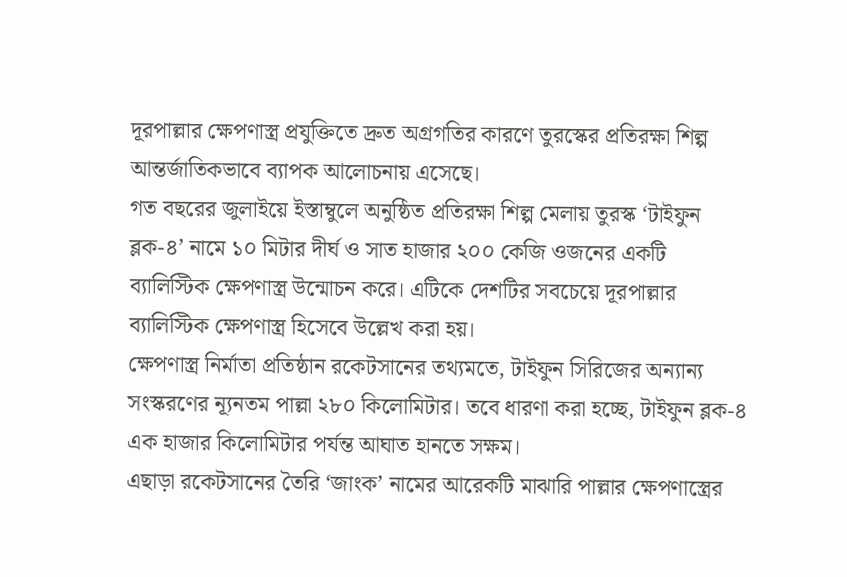দূরপাল্লার ক্ষেপণাস্ত্র প্রযুক্তিতে দ্রুত অগ্রগতির কারণে তুরস্কের প্রতিরক্ষা শিল্প আন্তর্জাতিকভাবে ব্যাপক আলোচনায় এসেছে।
গত বছরের জুলাইয়ে ইস্তাম্বুলে অনুষ্ঠিত প্রতিরক্ষা শিল্প মেলায় তুরস্ক ‘টাইফুন ব্লক-৪’ নামে ১০ মিটার দীর্ঘ ও সাত হাজার ২০০ কেজি ওজনের একটি ব্যালিস্টিক ক্ষেপণাস্ত্র উন্মোচন করে। এটিকে দেশটির সবচেয়ে দূরপাল্লার ব্যালিস্টিক ক্ষেপণাস্ত্র হিসেবে উল্লেখ করা হয়।
ক্ষেপণাস্ত্র নির্মাতা প্রতিষ্ঠান রকেটসানের তথ্যমতে, টাইফুন সিরিজের অন্যান্য সংস্করণের ন্যূনতম পাল্লা ২৮০ কিলোমিটার। তবে ধারণা করা হচ্ছে, টাইফুন ব্লক-৪ এক হাজার কিলোমিটার পর্যন্ত আঘাত হানতে সক্ষম।
এছাড়া রকেটসানের তৈরি ‘জাংক’ নামের আরেকটি মাঝারি পাল্লার ক্ষেপণাস্ত্রের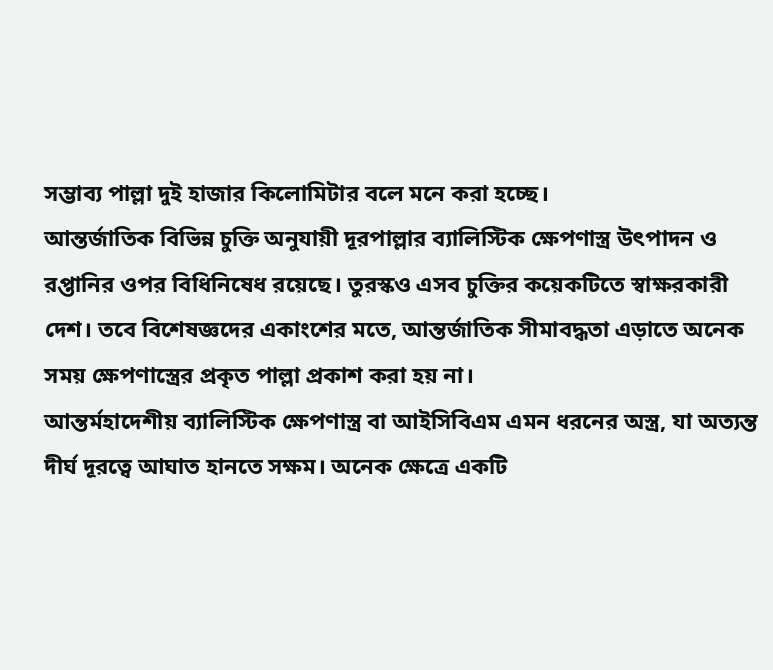সম্ভাব্য পাল্লা দুই হাজার কিলোমিটার বলে মনে করা হচ্ছে।
আন্তর্জাতিক বিভিন্ন চুক্তি অনুযায়ী দূরপাল্লার ব্যালিস্টিক ক্ষেপণাস্ত্র উৎপাদন ও রপ্তানির ওপর বিধিনিষেধ রয়েছে। তুরস্কও এসব চুক্তির কয়েকটিতে স্বাক্ষরকারী দেশ। তবে বিশেষজ্ঞদের একাংশের মতে, আন্তর্জাতিক সীমাবদ্ধতা এড়াতে অনেক সময় ক্ষেপণাস্ত্রের প্রকৃত পাল্লা প্রকাশ করা হয় না।
আন্তর্মহাদেশীয় ব্যালিস্টিক ক্ষেপণাস্ত্র বা আইসিবিএম এমন ধরনের অস্ত্র, যা অত্যন্ত দীর্ঘ দূরত্বে আঘাত হানতে সক্ষম। অনেক ক্ষেত্রে একটি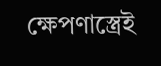ক্ষেপণাস্ত্রেই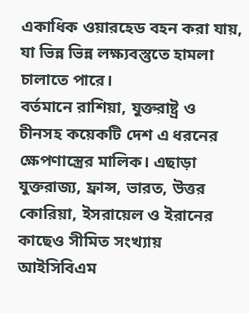একাধিক ওয়ারহেড বহন করা যায়, যা ভিন্ন ভিন্ন লক্ষ্যবস্তুতে হামলা চালাতে পারে।
বর্তমানে রাশিয়া, যুক্তরাষ্ট্র ও চীনসহ কয়েকটি দেশ এ ধরনের ক্ষেপণাস্ত্রের মালিক। এছাড়া যুক্তরাজ্য, ফ্রান্স, ভারত, উত্তর কোরিয়া, ইসরায়েল ও ইরানের কাছেও সীমিত সংখ্যায় আইসিবিএম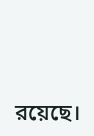রয়েছে।